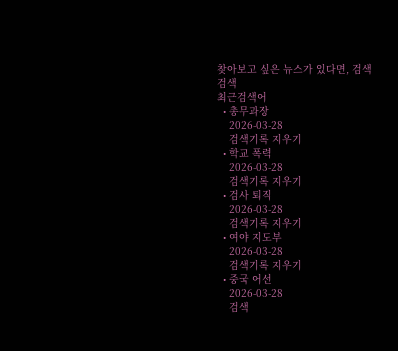찾아보고 싶은 뉴스가 있다면, 검색
검색
최근검색어
  • 총무과장
    2026-03-28
    검색기록 지우기
  • 학교 폭력
    2026-03-28
    검색기록 지우기
  • 검사 퇴직
    2026-03-28
    검색기록 지우기
  • 여야 지도부
    2026-03-28
    검색기록 지우기
  • 중국 어선
    2026-03-28
    검색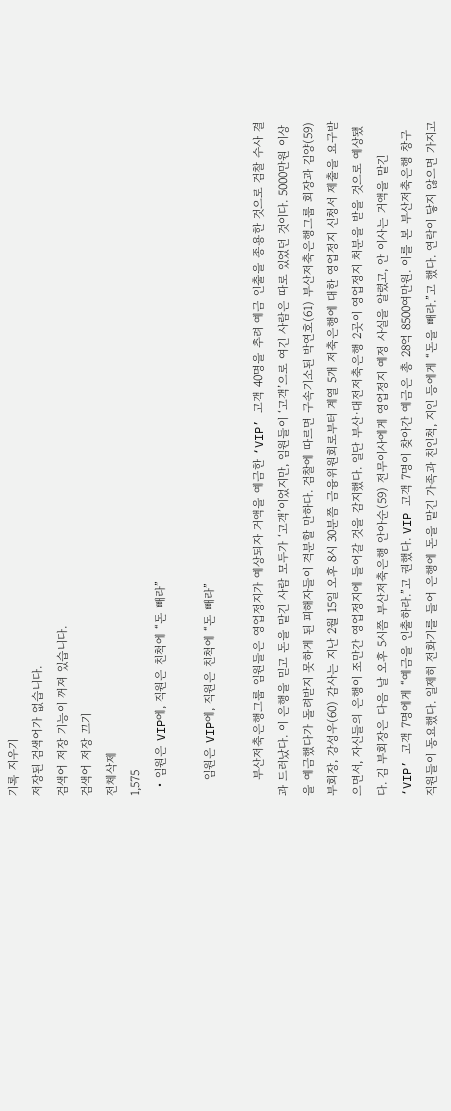기록 지우기
저장된 검색어가 없습니다.
검색어 저장 기능이 꺼져 있습니다.
검색어 저장 끄기
전체삭제
1,575
  • 임원은 VIP에, 직원은 친척에 “돈 빼라”

    임원은 VIP에, 직원은 친척에 “돈 빼라”

    부산저축은행그룹 임원들은 영업정지가 예상되자 거액을 예금한 ‘VIP’ 고객 40명을 추려 예금 인출을 종용한 것으로 검찰 수사 결과 드러났다. 이 은행을 믿고 돈을 맡긴 사람 모두가 ‘고객’이었지만, 임원들이 ‘고객’으로 여긴 사람은 따로 있었던 것이다. 5000만원 이상을 예금했다가 돌려받지 못하게 된 피해자들이 격분할 만하다. 검찰에 따르면 구속기소된 박연호(61) 부산저축은행그룹 회장과 김양(59) 부회장, 강성우(60) 감사는 지난 2월 15일 오후 8시 30분쯤 금융위원회로부터 계열 5개 저축은행에 대한 영업정지 신청서 제출을 요구받으면서, 자신들의 은행이 조만간 영업정지에 들어갈 것을 감지했다. 일단 부산·대전저축은행 2곳이 영업정지 처분을 받을 것으로 예상됐다. 김 부회장은 다음 날 오후 5시쯤 부산저축은행 안아순(59) 전무이사에게 영업정지 예정 사실을 알렸고, 안 이사는 거액을 맡긴 ‘VIP’ 고객 7명에게 “예금을 인출하라.”고 권했다. VIP 고객 7명이 찾아간 예금은 총 28억 8500여만원. 이를 본 부산저축은행 창구 직원들이 동요했다. 일제히 전화기를 들어 은행에 돈을 맡긴 가족과 친인척, 지인 등에게 “돈을 빼라.”고 했다. 연락이 닿지 않으면 가지고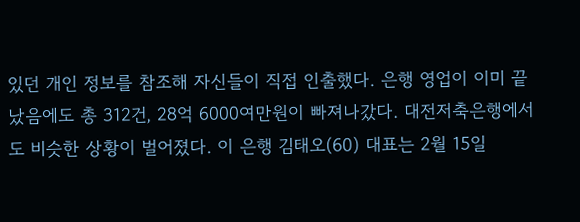있던 개인 정보를 참조해 자신들이 직접 인출했다. 은행 영업이 이미 끝났음에도 총 312건, 28억 6000여만원이 빠져나갔다. 대전저축은행에서도 비슷한 상황이 벌어졌다. 이 은행 김태오(60) 대표는 2월 15일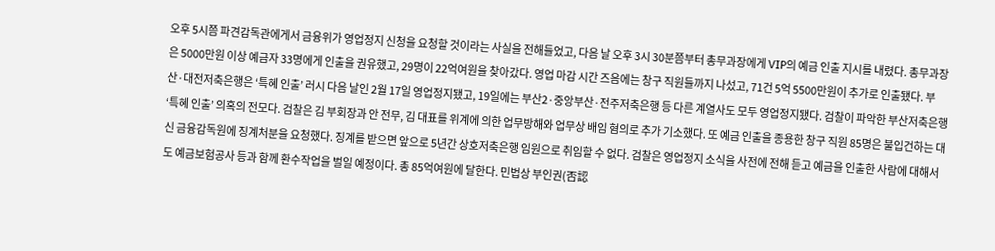오후 5시쯤 파견감독관에게서 금융위가 영업정지 신청을 요청할 것이라는 사실을 전해들었고, 다음 날 오후 3시 30분쯤부터 총무과장에게 VIP의 예금 인출 지시를 내렸다. 총무과장은 5000만원 이상 예금자 33명에게 인출을 권유했고, 29명이 22억여원을 찾아갔다. 영업 마감 시간 즈음에는 창구 직원들까지 나섰고, 71건 5억 5500만원이 추가로 인출됐다. 부산·대전저축은행은 ‘특혜 인출’ 러시 다음 날인 2월 17일 영업정지됐고, 19일에는 부산2·중앙부산·전주저축은행 등 다른 계열사도 모두 영업정지됐다. 검찰이 파악한 부산저축은행 ‘특혜 인출’ 의혹의 전모다. 검찰은 김 부회장과 안 전무, 김 대표를 위계에 의한 업무방해와 업무상 배임 혐의로 추가 기소했다. 또 예금 인출을 종용한 창구 직원 85명은 불입건하는 대신 금융감독원에 징계처분을 요청했다. 징계를 받으면 앞으로 5년간 상호저축은행 임원으로 취임할 수 없다. 검찰은 영업정지 소식을 사전에 전해 듣고 예금을 인출한 사람에 대해서도 예금보험공사 등과 함께 환수작업을 벌일 예정이다. 총 85억여원에 달한다. 민법상 부인권(否認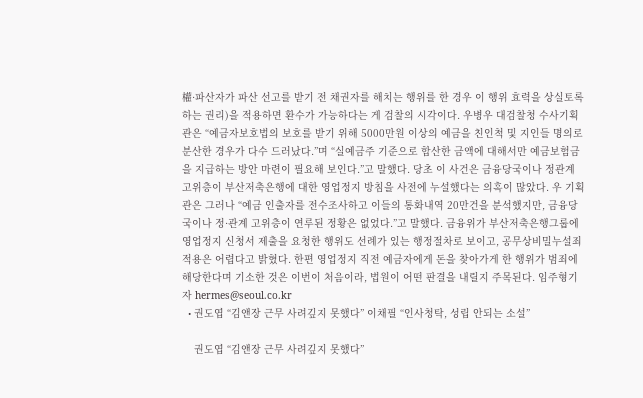權·파산자가 파산 선고를 받기 전 채권자를 해치는 행위를 한 경우 이 행위 효력을 상실토록 하는 권리)을 적용하면 환수가 가능하다는 게 검찰의 시각이다. 우병우 대검찰청 수사기획관은 “예금자보호법의 보호를 받기 위해 5000만원 이상의 예금을 친인척 및 지인들 명의로 분산한 경우가 다수 드러났다.”며 “실예금주 기준으로 합산한 금액에 대해서만 예금보험금을 지급하는 방안 마련이 필요해 보인다.”고 말했다. 당초 이 사건은 금융당국이나 정관계 고위층이 부산저축은행에 대한 영업정지 방침을 사전에 누설했다는 의혹이 많았다. 우 기획관은 그러나 “예금 인출자를 전수조사하고 이들의 통화내역 20만건을 분석했지만, 금융당국이나 정·관계 고위층이 연루된 정황은 없었다.”고 말했다. 금융위가 부산저축은행그룹에 영업정지 신청서 제출을 요청한 행위도 선례가 있는 행정절차로 보이고, 공무상비밀누설죄 적용은 어렵다고 밝혔다. 한편 영업정지 직전 예금자에게 돈을 찾아가게 한 행위가 범죄에 해당한다며 기소한 것은 이번이 처음이라, 법원이 어떤 판결을 내릴지 주목된다. 임주형기자 hermes@seoul.co.kr
  • 권도엽 “김앤장 근무 사려깊지 못했다” 이채필 “인사청탁, 성립 안되는 소설”

    권도엽 “김앤장 근무 사려깊지 못했다”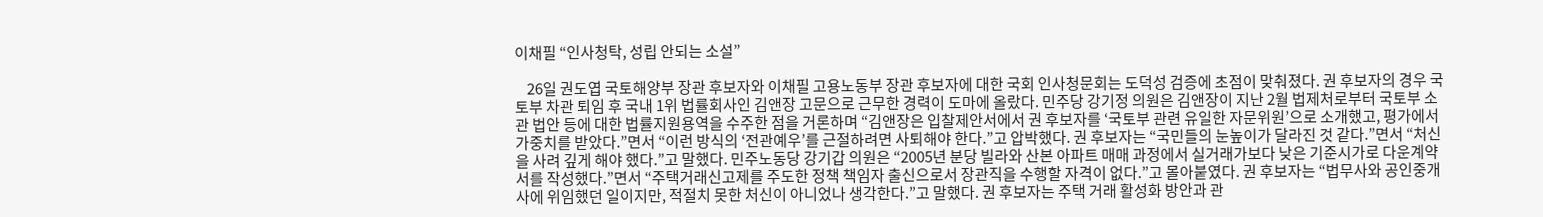이채필 “인사청탁, 성립 안되는 소설”

    26일 권도엽 국토해양부 장관 후보자와 이채필 고용노동부 장관 후보자에 대한 국회 인사청문회는 도덕성 검증에 초점이 맞춰졌다. 권 후보자의 경우 국토부 차관 퇴임 후 국내 1위 법률회사인 김앤장 고문으로 근무한 경력이 도마에 올랐다. 민주당 강기정 의원은 김앤장이 지난 2월 법제처로부터 국토부 소관 법안 등에 대한 법률지원용역을 수주한 점을 거론하며 “김앤장은 입찰제안서에서 권 후보자를 ‘국토부 관련 유일한 자문위원’으로 소개했고, 평가에서 가중치를 받았다.”면서 “이런 방식의 ‘전관예우’를 근절하려면 사퇴해야 한다.”고 압박했다. 권 후보자는 “국민들의 눈높이가 달라진 것 같다.”면서 “처신을 사려 깊게 해야 했다.”고 말했다. 민주노동당 강기갑 의원은 “2005년 분당 빌라와 산본 아파트 매매 과정에서 실거래가보다 낮은 기준시가로 다운계약서를 작성했다.”면서 “주택거래신고제를 주도한 정책 책임자 출신으로서 장관직을 수행할 자격이 없다.”고 몰아붙였다. 권 후보자는 “법무사와 공인중개사에 위임했던 일이지만, 적절치 못한 처신이 아니었나 생각한다.”고 말했다. 권 후보자는 주택 거래 활성화 방안과 관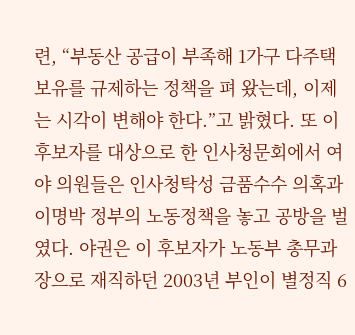련, “부동산 공급이 부족해 1가구 다주택 보유를 규제하는 정책을 펴 왔는데, 이제는 시각이 변해야 한다.”고 밝혔다. 또 이 후보자를 대상으로 한 인사청문회에서 여야 의원들은 인사청탁성 금품수수 의혹과 이명박 정부의 노동정책을 놓고 공방을 벌였다. 야권은 이 후보자가 노동부 총무과장으로 재직하던 2003년 부인이 별정직 6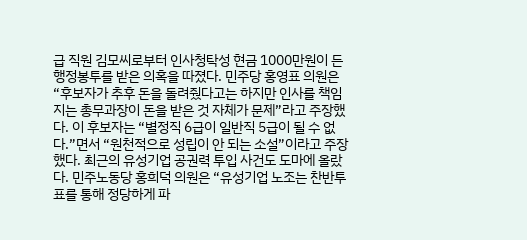급 직원 김모씨로부터 인사청탁성 현금 1000만원이 든 행정봉투를 받은 의혹을 따졌다. 민주당 홍영표 의원은 “후보자가 추후 돈을 돌려줬다고는 하지만 인사를 책임지는 총무과장이 돈을 받은 것 자체가 문제”라고 주장했다. 이 후보자는 “별정직 6급이 일반직 5급이 될 수 없다.”면서 “원천적으로 성립이 안 되는 소설”이라고 주장했다. 최근의 유성기업 공권력 투입 사건도 도마에 올랐다. 민주노동당 홍희덕 의원은 “유성기업 노조는 찬반투표를 통해 정당하게 파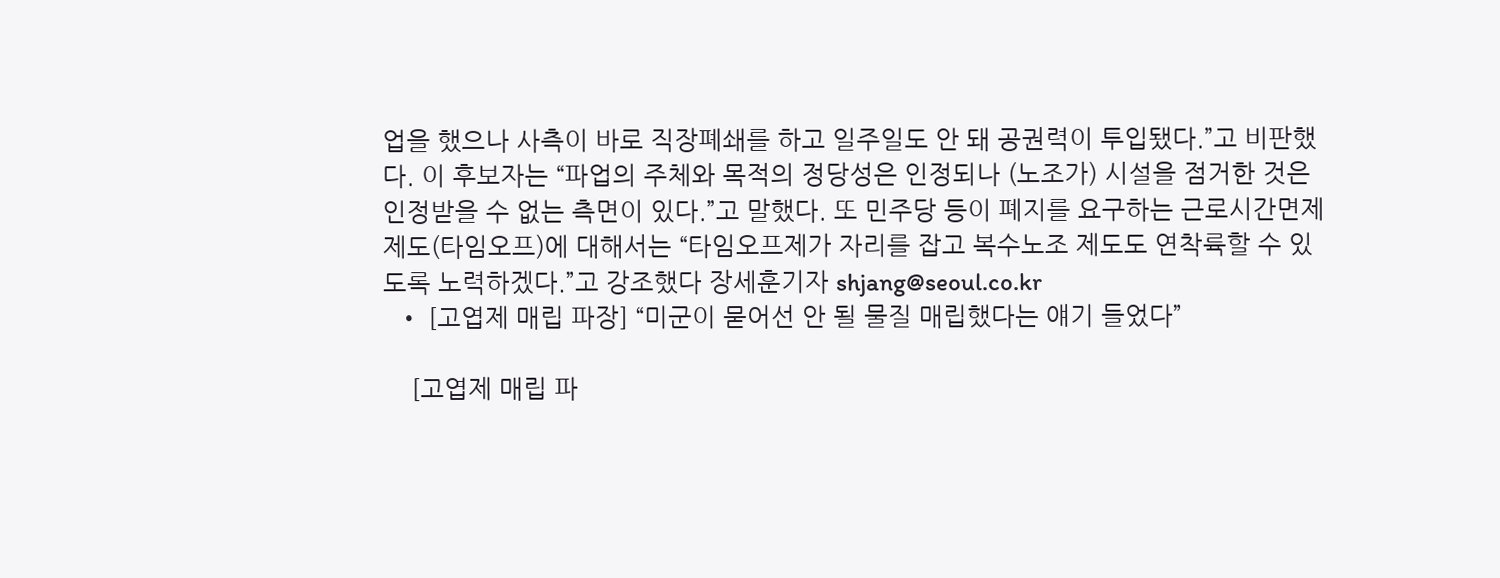업을 했으나 사측이 바로 직장폐쇄를 하고 일주일도 안 돼 공권력이 투입됐다.”고 비판했다. 이 후보자는 “파업의 주체와 목적의 정당성은 인정되나 (노조가) 시설을 점거한 것은 인정받을 수 없는 측면이 있다.”고 말했다. 또 민주당 등이 폐지를 요구하는 근로시간면제제도(타임오프)에 대해서는 “타임오프제가 자리를 잡고 복수노조 제도도 연착륙할 수 있도록 노력하겠다.”고 강조했다 장세훈기자 shjang@seoul.co.kr
  • [고엽제 매립 파장] “미군이 묻어선 안 될 물질 매립했다는 얘기 들었다”

    [고엽제 매립 파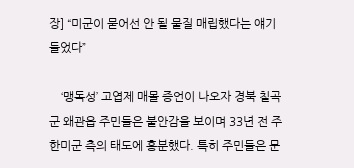장] “미군이 묻어선 안 될 물질 매립했다는 얘기 들었다”

    ‘맹독성’ 고엽제 매몰 증언이 나오자 경북 칠곡군 왜관읍 주민들은 불안감을 보이며 33년 전 주한미군 측의 태도에 흥분했다. 특히 주민들은 문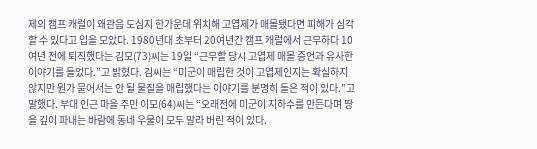제의 캠프 캐럴이 왜관읍 도심지 한가운데 위치해 고엽제가 매몰됐다면 피해가 심각할 수 있다고 입을 모았다. 1980년대 초부터 20여년간 캠프 캐럴에서 근무하다 10여년 전에 퇴직했다는 김모(73)씨는 19일 “근무할 당시 고엽제 매몰 증언과 유사한 이야기를 들었다.”고 밝혔다. 김씨는 “미군이 매립한 것이 고엽제인지는 확실하지 않지만 뭔가 묻어서는 안 될 물질을 매립했다는 이야기를 분명히 들은 적이 있다.”고 말했다. 부대 인근 마을 주민 이모(64)씨는 “오래전에 미군이 지하수를 만든다며 땅을 깊이 파내는 바람에 동네 우물이 모두 말라 버린 적이 있다.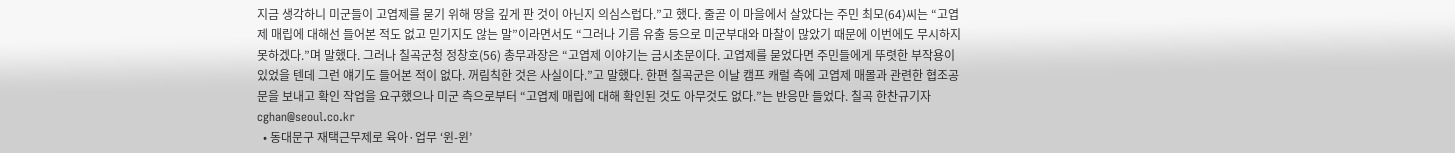지금 생각하니 미군들이 고엽제를 묻기 위해 땅을 깊게 판 것이 아닌지 의심스럽다.”고 했다. 줄곧 이 마을에서 살았다는 주민 최모(64)씨는 “고엽제 매립에 대해선 들어본 적도 없고 믿기지도 않는 말”이라면서도 “그러나 기름 유출 등으로 미군부대와 마찰이 많았기 때문에 이번에도 무시하지 못하겠다.”며 말했다. 그러나 칠곡군청 정창호(56) 총무과장은 “고엽제 이야기는 금시초문이다. 고엽제를 묻었다면 주민들에게 뚜렷한 부작용이 있었을 텐데 그런 얘기도 들어본 적이 없다. 꺼림칙한 것은 사실이다.”고 말했다. 한편 칠곡군은 이날 캠프 캐럴 측에 고엽제 매몰과 관련한 협조공문을 보내고 확인 작업을 요구했으나 미군 측으로부터 “고엽제 매립에 대해 확인된 것도 아무것도 없다.”는 반응만 들었다. 칠곡 한찬규기자 cghan@seoul.co.kr
  • 동대문구 재택근무제로 육아·업무 ‘윈-윈’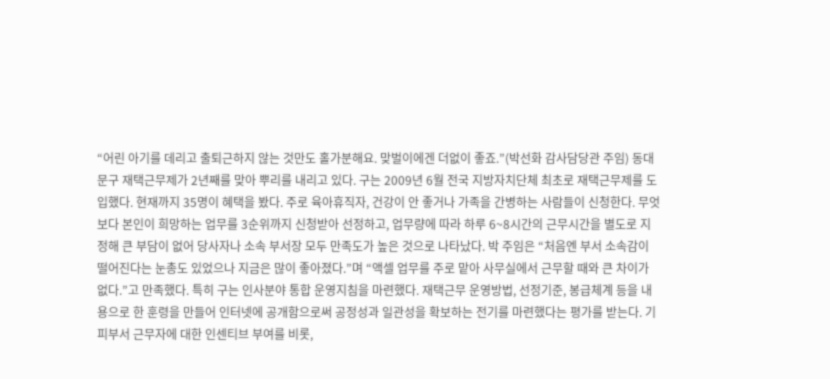“어린 아기를 데리고 출퇴근하지 않는 것만도 홀가분해요. 맞벌이에겐 더없이 좋죠.”(박선화 감사담당관 주임) 동대문구 재택근무제가 2년째를 맞아 뿌리를 내리고 있다. 구는 2009년 6월 전국 지방자치단체 최초로 재택근무제를 도입했다. 현재까지 35명이 혜택을 봤다. 주로 육아휴직자, 건강이 안 좋거나 가족을 간병하는 사람들이 신청한다. 무엇보다 본인이 희망하는 업무를 3순위까지 신청받아 선정하고, 업무량에 따라 하루 6~8시간의 근무시간을 별도로 지정해 큰 부담이 없어 당사자나 소속 부서장 모두 만족도가 높은 것으로 나타났다. 박 주임은 “처음엔 부서 소속감이 떨어진다는 눈총도 있었으나 지금은 많이 좋아졌다.”며 “액셀 업무를 주로 맡아 사무실에서 근무할 때와 큰 차이가 없다.”고 만족했다. 특히 구는 인사분야 통합 운영지침을 마련했다. 재택근무 운영방법, 선정기준, 봉급체계 등을 내용으로 한 훈령을 만들어 인터넷에 공개함으로써 공정성과 일관성을 확보하는 전기를 마련했다는 평가를 받는다. 기피부서 근무자에 대한 인센티브 부여를 비롯,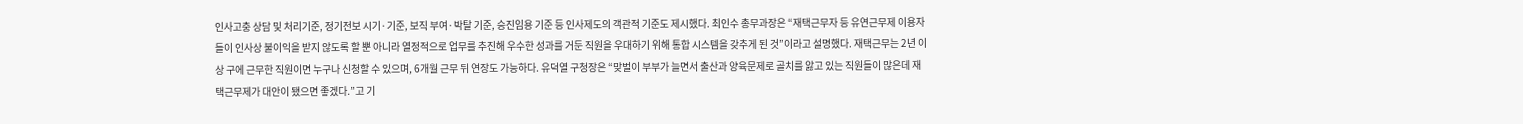인사고충 상담 및 처리기준, 정기전보 시기·기준, 보직 부여·박탈 기준, 승진임용 기준 등 인사제도의 객관적 기준도 제시했다. 최인수 총무과장은 “재택근무자 등 유연근무제 이용자들이 인사상 불이익을 받지 않도록 할 뿐 아니라 열정적으로 업무를 추진해 우수한 성과를 거둔 직원을 우대하기 위해 통합 시스템을 갖추게 된 것”이라고 설명했다. 재택근무는 2년 이상 구에 근무한 직원이면 누구나 신청할 수 있으며, 6개월 근무 뒤 연장도 가능하다. 유덕열 구청장은 “맞벌이 부부가 늘면서 출산과 양육문제로 골치를 앓고 있는 직원들이 많은데 재택근무제가 대안이 됐으면 좋겠다.”고 기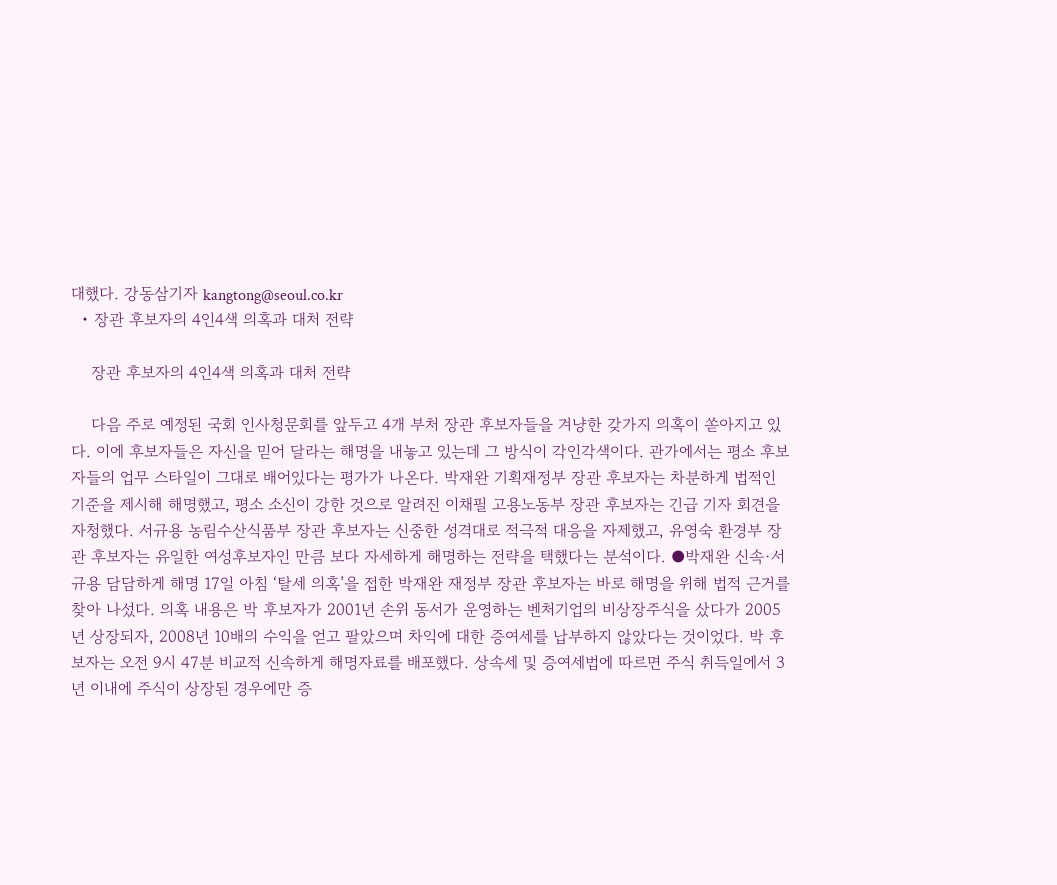대했다. 강동삼기자 kangtong@seoul.co.kr
  • 장관 후보자의 4인4색 의혹과 대처 전략

    장관 후보자의 4인4색 의혹과 대처 전략

    다음 주로 예정된 국회 인사청문회를 앞두고 4개 부처 장관 후보자들을 겨냥한 갖가지 의혹이 쏟아지고 있다. 이에 후보자들은 자신을 믿어 달라는 해명을 내놓고 있는데 그 방식이 각인각색이다. 관가에서는 평소 후보자들의 업무 스타일이 그대로 배어있다는 평가가 나온다. 박재완 기획재정부 장관 후보자는 차분하게 법적인 기준을 제시해 해명했고, 평소 소신이 강한 것으로 알려진 이채필 고용노동부 장관 후보자는 긴급 기자 회견을 자청했다. 서규용 농림수산식품부 장관 후보자는 신중한 성격대로 적극적 대응을 자제했고, 유영숙 환경부 장관 후보자는 유일한 여성후보자인 만큼 보다 자세하게 해명하는 전략을 택했다는 분석이다. ●박재완 신속·서규용 담담하게 해명 17일 아침 ‘탈세 의혹’을 접한 박재완 재정부 장관 후보자는 바로 해명을 위해 법적 근거를 찾아 나섰다. 의혹 내용은 박 후보자가 2001년 손위 동서가 운영하는 벤처기업의 비상장주식을 샀다가 2005년 상장되자, 2008년 10배의 수익을 얻고 팔았으며 차익에 대한 증여세를 납부하지 않았다는 것이었다. 박 후보자는 오전 9시 47분 비교적 신속하게 해명자료를 배포했다. 상속세 및 증여세법에 따르면 주식 취득일에서 3년 이내에 주식이 상장된 경우에만 증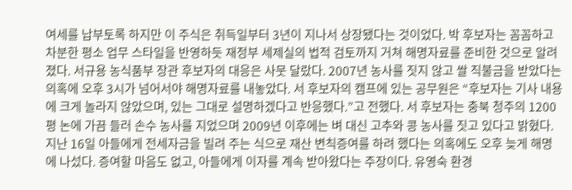여세를 납부토록 하지만 이 주식은 취득일부터 3년이 지나서 상장됐다는 것이었다. 박 후보자는 꼼꼼하고 차분한 평소 업무 스타일을 반영하듯 재정부 세제실의 법적 검토까지 거쳐 해명자료를 준비한 것으로 알려졌다. 서규용 농식품부 장관 후보자의 대응은 사뭇 달랐다. 2007년 농사를 짓지 않고 쌀 직불금을 받았다는 의혹에 오후 3시가 넘어서야 해명자료를 내놓았다. 서 후보자의 캠프에 있는 공무원은 “후보자는 기사 내용에 크게 놀라지 않았으며, 있는 그대로 설명하겠다고 반응했다.”고 전했다. 서 후보자는 충북 청주의 1200평 논에 가끔 들러 손수 농사를 지었으며 2009년 이후에는 벼 대신 고추와 콩 농사를 짓고 있다고 밝혔다. 지난 16일 아들에게 전세자금을 빌려 주는 식으로 재산 변칙증여를 하려 했다는 의혹에도 오후 늦게 해명에 나섰다. 증여할 마음도 없고, 아들에게 이자를 계속 받아왔다는 주장이다. 유영숙 환경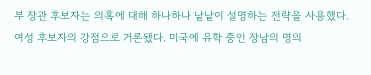부 장관 후보자는 의혹에 대해 하나하나 낱낱이 설명하는 전략을 사용했다. 여성 후보자의 강점으로 거론됐다. 미국에 유학 중인 장남의 명의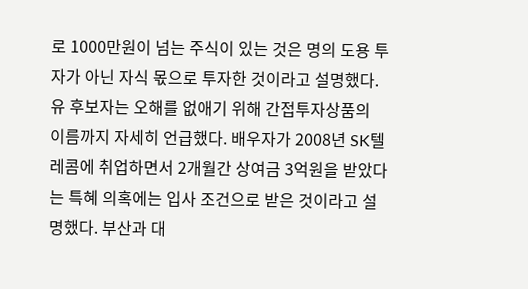로 1000만원이 넘는 주식이 있는 것은 명의 도용 투자가 아닌 자식 몫으로 투자한 것이라고 설명했다. 유 후보자는 오해를 없애기 위해 간접투자상품의 이름까지 자세히 언급했다. 배우자가 2008년 SK텔레콤에 취업하면서 2개월간 상여금 3억원을 받았다는 특혜 의혹에는 입사 조건으로 받은 것이라고 설명했다. 부산과 대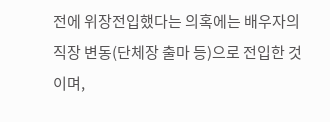전에 위장전입했다는 의혹에는 배우자의 직장 변동(단체장 출마 등)으로 전입한 것이며,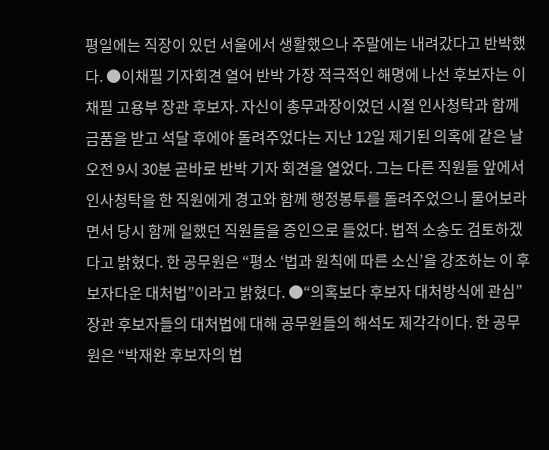평일에는 직장이 있던 서울에서 생활했으나 주말에는 내려갔다고 반박했다. ●이채필 기자회견 열어 반박 가장 적극적인 해명에 나선 후보자는 이채필 고용부 장관 후보자. 자신이 총무과장이었던 시절 인사청탁과 함께 금품을 받고 석달 후에야 돌려주었다는 지난 12일 제기된 의혹에 같은 날 오전 9시 30분 곧바로 반박 기자 회견을 열었다. 그는 다른 직원들 앞에서 인사청탁을 한 직원에게 경고와 함께 행정봉투를 돌려주었으니 물어보라면서 당시 함께 일했던 직원들을 증인으로 들었다. 법적 소송도 검토하겠다고 밝혔다. 한 공무원은 “평소 ‘법과 원칙에 따른 소신’을 강조하는 이 후보자다운 대처법”이라고 밝혔다. ●“의혹보다 후보자 대처방식에 관심” 장관 후보자들의 대처법에 대해 공무원들의 해석도 제각각이다. 한 공무원은 “박재완 후보자의 법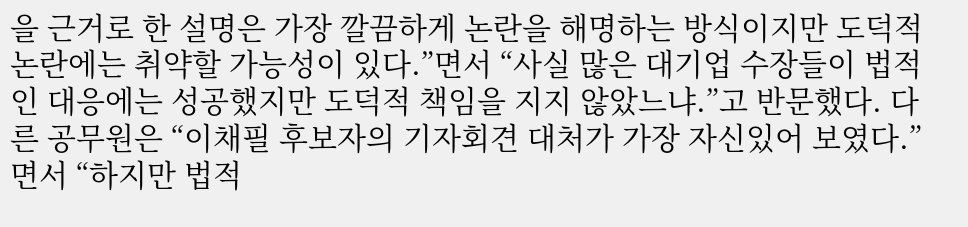을 근거로 한 설명은 가장 깔끔하게 논란을 해명하는 방식이지만 도덕적 논란에는 취약할 가능성이 있다.”면서 “사실 많은 대기업 수장들이 법적인 대응에는 성공했지만 도덕적 책임을 지지 않았느냐.”고 반문했다. 다른 공무원은 “이채필 후보자의 기자회견 대처가 가장 자신있어 보였다.”면서 “하지만 법적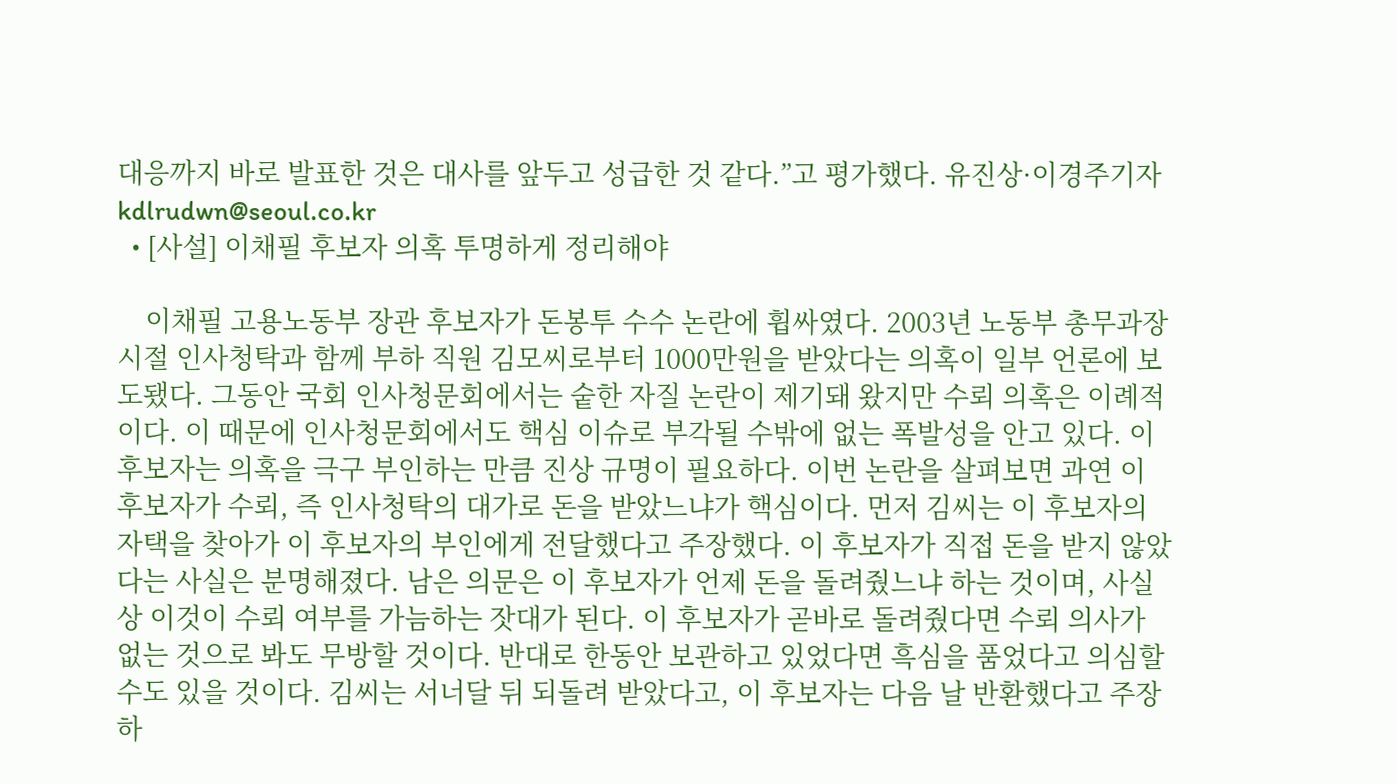대응까지 바로 발표한 것은 대사를 앞두고 성급한 것 같다.”고 평가했다. 유진상·이경주기자 kdlrudwn@seoul.co.kr
  • [사설] 이채필 후보자 의혹 투명하게 정리해야

    이채필 고용노동부 장관 후보자가 돈봉투 수수 논란에 휩싸였다. 2003년 노동부 총무과장 시절 인사청탁과 함께 부하 직원 김모씨로부터 1000만원을 받았다는 의혹이 일부 언론에 보도됐다. 그동안 국회 인사청문회에서는 숱한 자질 논란이 제기돼 왔지만 수뢰 의혹은 이례적이다. 이 때문에 인사청문회에서도 핵심 이슈로 부각될 수밖에 없는 폭발성을 안고 있다. 이 후보자는 의혹을 극구 부인하는 만큼 진상 규명이 필요하다. 이번 논란을 살펴보면 과연 이 후보자가 수뢰, 즉 인사청탁의 대가로 돈을 받았느냐가 핵심이다. 먼저 김씨는 이 후보자의 자택을 찾아가 이 후보자의 부인에게 전달했다고 주장했다. 이 후보자가 직접 돈을 받지 않았다는 사실은 분명해졌다. 남은 의문은 이 후보자가 언제 돈을 돌려줬느냐 하는 것이며, 사실상 이것이 수뢰 여부를 가늠하는 잣대가 된다. 이 후보자가 곧바로 돌려줬다면 수뢰 의사가 없는 것으로 봐도 무방할 것이다. 반대로 한동안 보관하고 있었다면 흑심을 품었다고 의심할 수도 있을 것이다. 김씨는 서너달 뒤 되돌려 받았다고, 이 후보자는 다음 날 반환했다고 주장하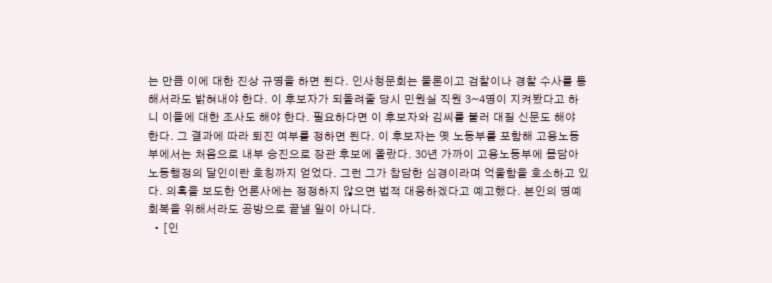는 만큼 이에 대한 진상 규명을 하면 된다. 인사청문회는 물론이고 검찰이나 경찰 수사를 통해서라도 밝혀내야 한다. 이 후보자가 되돌려줄 당시 민원실 직원 3~4명이 지켜봤다고 하니 이들에 대한 조사도 해야 한다. 필요하다면 이 후보자와 김씨를 불러 대질 신문도 해야 한다. 그 결과에 따라 퇴진 여부를 정하면 된다. 이 후보자는 옛 노동부를 포함해 고용노동부에서는 처음으로 내부 승진으로 장관 후보에 올랐다. 30년 가까이 고용노동부에 몸담아 노동행정의 달인이란 호칭까지 얻었다. 그런 그가 참담한 심경이라며 억울함을 호소하고 있다. 의혹을 보도한 언론사에는 정정하지 않으면 법적 대응하겠다고 예고했다. 본인의 명예회복을 위해서라도 공방으로 끝낼 일이 아니다.
  • [인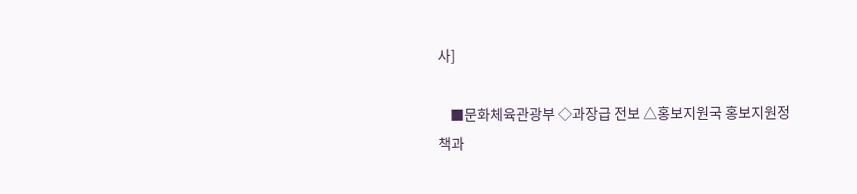사]

    ■문화체육관광부 ◇과장급 전보 △홍보지원국 홍보지원정책과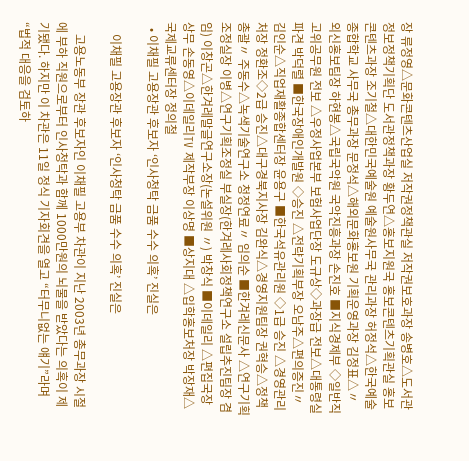장 류정영△문화콘텐츠산업실 저작권정책관실 저작권보호과장 송병호△도서관정보정책기획단 도서관정책과장 황두연△홍보지원국 홍보콘텐츠기획관실 홍보콘텐츠과장 조기철△대한민국예술원 예술원사무국 관리과장 허정석△한국예술종합학교 사무국 총무과장 문정석△해외문화홍보원 기획운영과장 김정표△〃 외신홍보팀장 하현봉△국립국악원 국악진흥과장 손진호 ■지식경제부 ◇일반직 고위공무원 전보 △우정사업본부 보험사업단장 도규상◇과장급 전보△대통령실 파견 박덕렬 ■한국장애인개발원 ◇승진 △전략기획부장 오남주△편의증진〃 김인순△직업재활종합센터장 윤용구 ■한국석유관리원 ◇1급 승진 △경영관리처장 정환조◇2급 승진△대구경북지사장 김완식△경영지원팀장 권혁승△정책총괄〃 주동수△녹색기술연구소 청정연료〃 임의순 ■한겨레신문사 △연구기획조정실장 이병△연구기획조정실 부실장(한겨레사회정책연구소 설립추진팀장 겸임) 이창곤△한겨레말글연구소장(논설위원 〃) 박창식 ■이데일리 △편집국장 상무 손동영△이데일리TV 제작부장 이상명 ■상지대 △입학홍보처장 박장재△국제교류센터장 정의철
  • 이채필 고용장관 후보자 ‘인사청탁 금품 수수 의혹’ 진실은

    이채필 고용장관 후보자 ‘인사청탁 금품 수수 의혹’ 진실은

    고용노동부 장관 후보자인 이채필 고용부 차관이 지난 2003년 총무과장 시절에 부하 직원으로부터 인사청탁과 함께 1000만원의 뇌물을 받았다는 의혹이 제기됐다. 하지만 이 차관은 11일 정식 기자회견을 열고 “터무니없는 얘기”라며 “법적 대응을 검토하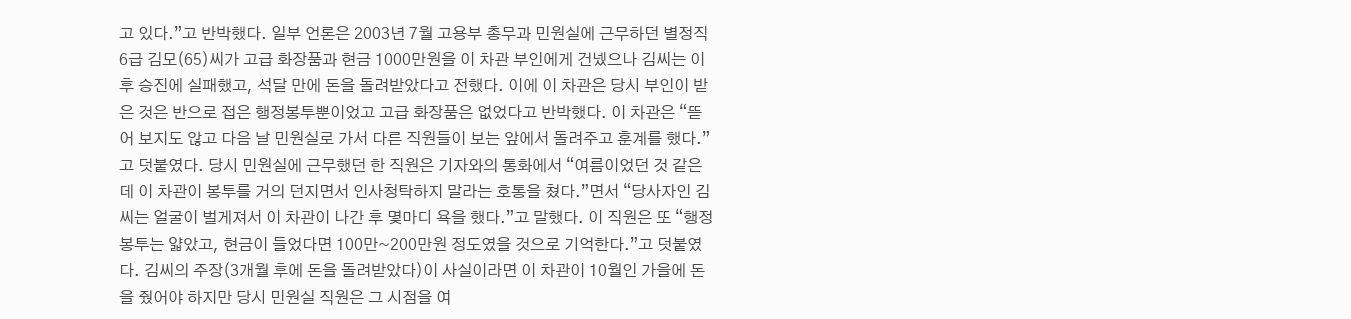고 있다.”고 반박했다. 일부 언론은 2003년 7월 고용부 총무과 민원실에 근무하던 별정직 6급 김모(65)씨가 고급 화장품과 현금 1000만원을 이 차관 부인에게 건넸으나 김씨는 이후 승진에 실패했고, 석달 만에 돈을 돌려받았다고 전했다. 이에 이 차관은 당시 부인이 받은 것은 반으로 접은 행정봉투뿐이었고 고급 화장품은 없었다고 반박했다. 이 차관은 “뜯어 보지도 않고 다음 날 민원실로 가서 다른 직원들이 보는 앞에서 돌려주고 훈계를 했다.”고 덧붙였다. 당시 민원실에 근무했던 한 직원은 기자와의 통화에서 “여름이었던 것 같은데 이 차관이 봉투를 거의 던지면서 인사청탁하지 말라는 호통을 쳤다.”면서 “당사자인 김씨는 얼굴이 벌게져서 이 차관이 나간 후 몇마디 욕을 했다.”고 말했다. 이 직원은 또 “행정봉투는 얇았고, 현금이 들었다면 100만~200만원 정도였을 것으로 기억한다.”고 덧붙였다. 김씨의 주장(3개월 후에 돈을 돌려받았다)이 사실이라면 이 차관이 10월인 가을에 돈을 줬어야 하지만 당시 민원실 직원은 그 시점을 여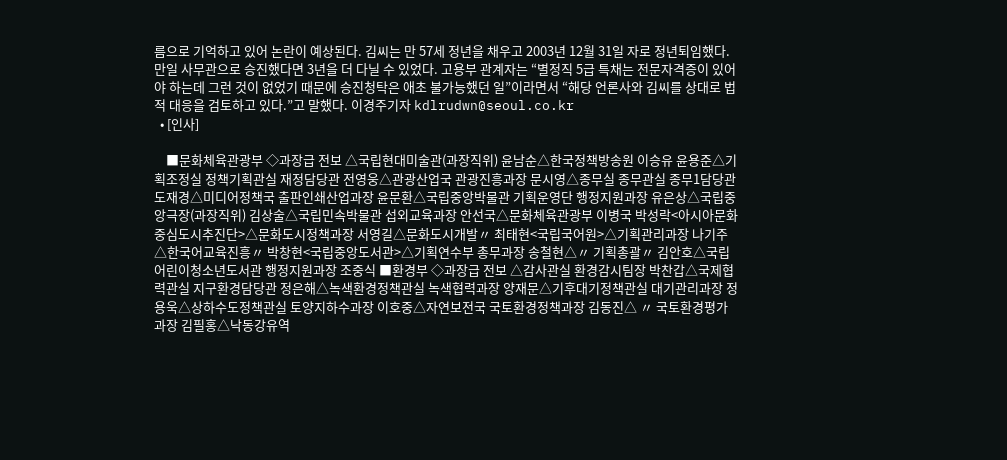름으로 기억하고 있어 논란이 예상된다. 김씨는 만 57세 정년을 채우고 2003년 12월 31일 자로 정년퇴임했다. 만일 사무관으로 승진했다면 3년을 더 다닐 수 있었다. 고용부 관계자는 “별정직 5급 특채는 전문자격증이 있어야 하는데 그런 것이 없었기 때문에 승진청탁은 애초 불가능했던 일”이라면서 “해당 언론사와 김씨를 상대로 법적 대응을 검토하고 있다.”고 말했다. 이경주기자 kdlrudwn@seoul.co.kr
  • [인사]

    ■문화체육관광부 ◇과장급 전보 △국립현대미술관(과장직위) 윤남순△한국정책방송원 이승유 윤용준△기획조정실 정책기획관실 재정담당관 전영웅△관광산업국 관광진흥과장 문시영△종무실 종무관실 종무1담당관 도재경△미디어정책국 출판인쇄산업과장 윤문환△국립중앙박물관 기획운영단 행정지원과장 유은상△국립중앙극장(과장직위) 김상술△국립민속박물관 섭외교육과장 안선국△문화체육관광부 이병국 박성락<아시아문화중심도시추진단>△문화도시정책과장 서영길△문화도시개발〃 최태현<국립국어원>△기획관리과장 나기주△한국어교육진흥〃 박창현<국립중앙도서관>△기획연수부 총무과장 송철현△〃 기획총괄〃 김안호△국립어린이청소년도서관 행정지원과장 조중식 ■환경부 ◇과장급 전보 △감사관실 환경감시팀장 박찬갑△국제협력관실 지구환경담당관 정은해△녹색환경정책관실 녹색협력과장 양재문△기후대기정책관실 대기관리과장 정용욱△상하수도정책관실 토양지하수과장 이호중△자연보전국 국토환경정책과장 김동진△ 〃 국토환경평가과장 김필홍△낙동강유역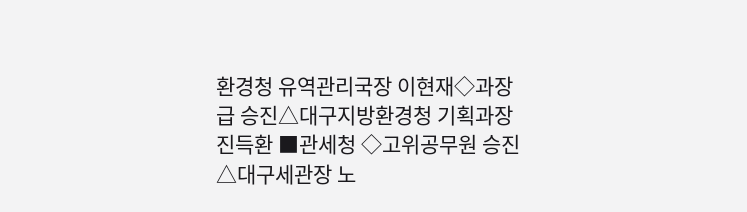환경청 유역관리국장 이현재◇과장급 승진△대구지방환경청 기획과장 진득환 ■관세청 ◇고위공무원 승진 △대구세관장 노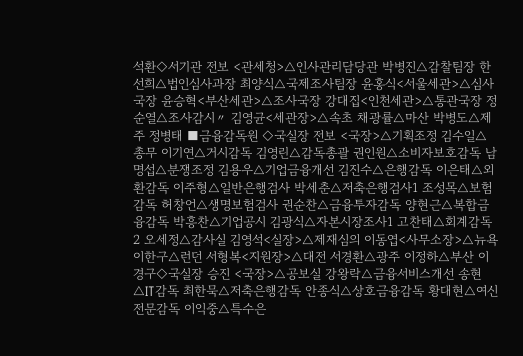석환◇서기관 전보 <관세청>△인사관리담당관 박병진△감찰팀장 한선희△법인심사과장 최양식△국제조사팀장 윤홍식<서울세관>△심사국장 윤승혁<부산세관>△조사국장 강대집<인천세관>△통관국장 정순열△조사감시〃 김영균<세관장>△속초 채광률△마산 박병도△제주 정병태 ■금융감독원 ◇국실장 전보 <국장>△기획조정 김수일△총무 이기연△거시감독 김영린△감독총괄 권인원△소비자보호감독 남명섭△분쟁조정 김용우△기업금융개선 김진수△은행감독 이은태△외환감독 이주형△일반은행검사 박세춘△저축은행검사1 조성목△보험감독 허창언△생명보험검사 권순찬△금융투자감독 양현근△복합금융감독 박흥찬△기업공시 김광식△자본시장조사1 고찬태△회계감독2 오세정△감사실 김영석<실장>△제재심의 이동엽<사무소장>△뉴욕 이한구△런던 서형복<지원장>△대전 서경환△광주 이정하△부산 이경구◇국실장 승진 <국장>△공보실 강왕락△금융서비스개선 송현△IT감독 최한묵△저축은행감독 안종식△상호금융감독 황대현△여신전문감독 이익중△특수은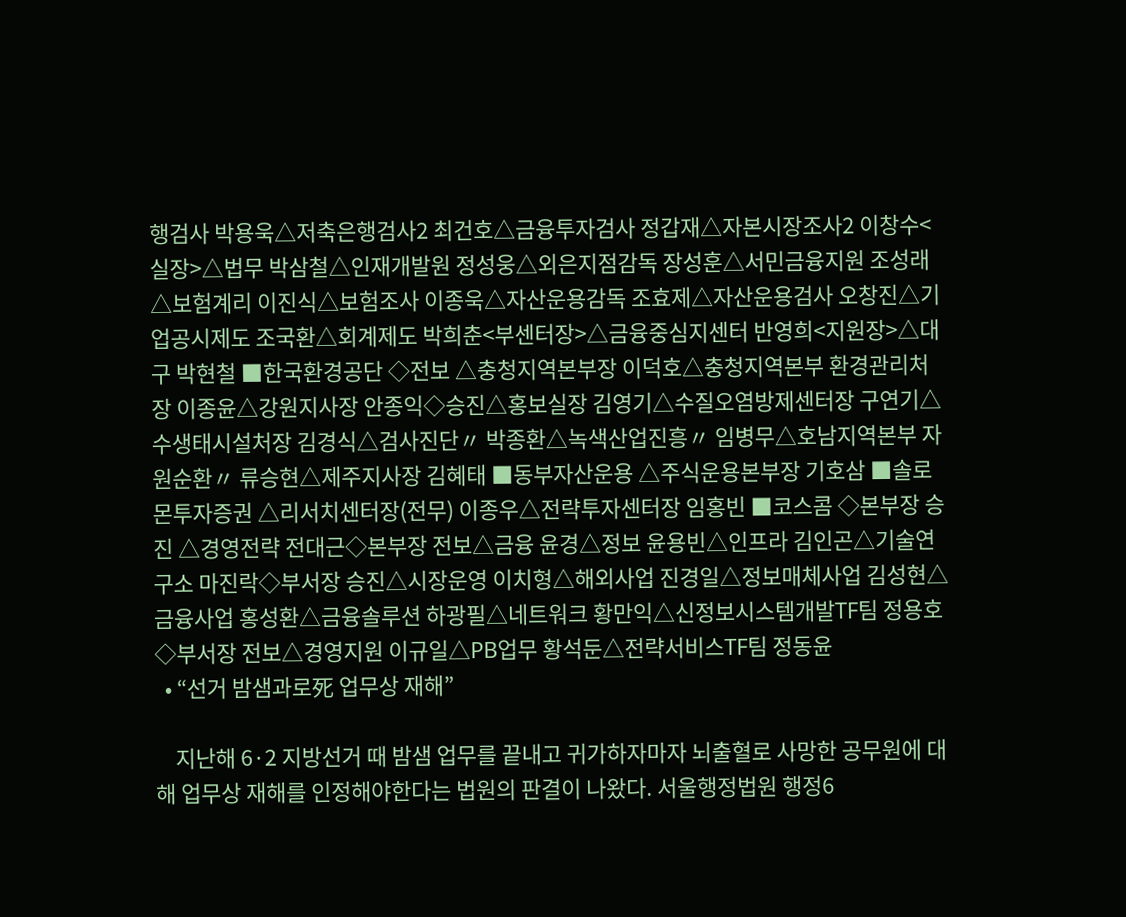행검사 박용욱△저축은행검사2 최건호△금융투자검사 정갑재△자본시장조사2 이창수<실장>△법무 박삼철△인재개발원 정성웅△외은지점감독 장성훈△서민금융지원 조성래△보험계리 이진식△보험조사 이종욱△자산운용감독 조효제△자산운용검사 오창진△기업공시제도 조국환△회계제도 박희춘<부센터장>△금융중심지센터 반영희<지원장>△대구 박현철 ■한국환경공단 ◇전보 △충청지역본부장 이덕호△충청지역본부 환경관리처장 이종윤△강원지사장 안종익◇승진△홍보실장 김영기△수질오염방제센터장 구연기△수생태시설처장 김경식△검사진단〃 박종환△녹색산업진흥〃 임병무△호남지역본부 자원순환〃 류승현△제주지사장 김혜태 ■동부자산운용 △주식운용본부장 기호삼 ■솔로몬투자증권 △리서치센터장(전무) 이종우△전략투자센터장 임홍빈 ■코스콤 ◇본부장 승진 △경영전략 전대근◇본부장 전보△금융 윤경△정보 윤용빈△인프라 김인곤△기술연구소 마진락◇부서장 승진△시장운영 이치형△해외사업 진경일△정보매체사업 김성현△금융사업 홍성환△금융솔루션 하광필△네트워크 황만익△신정보시스템개발TF팀 정용호◇부서장 전보△경영지원 이규일△PB업무 황석둔△전략서비스TF팀 정동윤
  • “선거 밤샘과로死 업무상 재해”

    지난해 6·2 지방선거 때 밤샘 업무를 끝내고 귀가하자마자 뇌출혈로 사망한 공무원에 대해 업무상 재해를 인정해야한다는 법원의 판결이 나왔다. 서울행정법원 행정6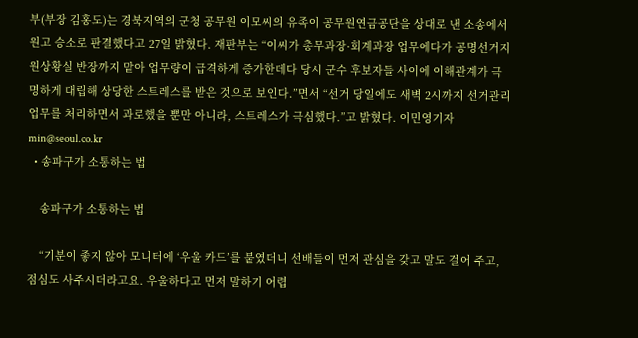부(부장 김홍도)는 경북지역의 군청 공무원 이모씨의 유족이 공무원연금공단을 상대로 낸 소송에서 원고 승소로 판결했다고 27일 밝혔다. 재판부는 “이씨가 총무과장·회계과장 업무에다가 공명선거지원상황실 반장까지 맡아 업무량이 급격하게 증가한데다 당시 군수 후보자들 사이에 이해관계가 극명하게 대립해 상당한 스트레스를 받은 것으로 보인다.”면서 “선거 당일에도 새벽 2시까지 선거관리 업무를 처리하면서 과로했을 뿐만 아니라, 스트레스가 극심했다.”고 밝혔다. 이민영기자 min@seoul.co.kr
  • 송파구가 소통하는 법

    송파구가 소통하는 법

    “기분이 좋지 않아 모니터에 ‘우울 카드’를 붙였더니 선배들이 먼저 관심을 갖고 말도 걸어 주고, 점심도 사주시더라고요. 우울하다고 먼저 말하기 어렵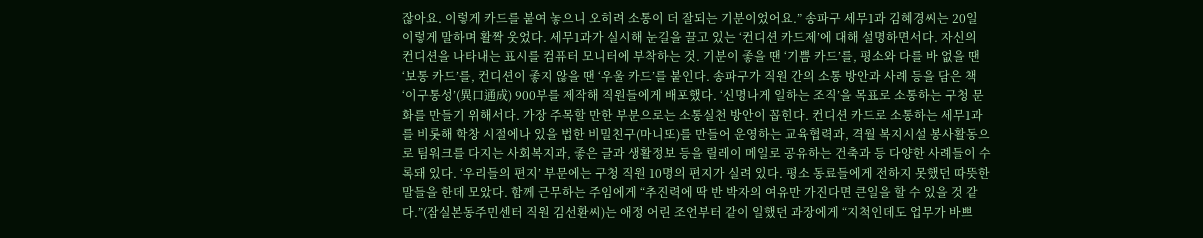잖아요. 이렇게 카드를 붙여 놓으니 오히려 소통이 더 잘되는 기분이었어요.” 송파구 세무1과 김혜경씨는 20일 이렇게 말하며 활짝 웃었다. 세무1과가 실시해 눈길을 끌고 있는 ‘컨디션 카드제’에 대해 설명하면서다. 자신의 컨디션을 나타내는 표시를 컴퓨터 모니터에 부착하는 것. 기분이 좋을 땐 ‘기쁨 카드’를, 평소와 다를 바 없을 땐 ‘보통 카드’를, 컨디션이 좋지 않을 땐 ‘우울 카드’를 붙인다. 송파구가 직원 간의 소통 방안과 사례 등을 담은 책 ‘이구통성’(異口通成) 900부를 제작해 직원들에게 배포했다. ‘신명나게 일하는 조직’을 목표로 소통하는 구청 문화를 만들기 위해서다. 가장 주목할 만한 부분으로는 소통실천 방안이 꼽힌다. 컨디션 카드로 소통하는 세무1과를 비롯해 학창 시절에나 있을 법한 비밀친구(마니또)를 만들어 운영하는 교육협력과, 격월 복지시설 봉사활동으로 팀워크를 다지는 사회복지과, 좋은 글과 생활정보 등을 릴레이 메일로 공유하는 건축과 등 다양한 사례들이 수록돼 있다. ‘우리들의 편지’ 부문에는 구청 직원 10명의 편지가 실려 있다. 평소 동료들에게 전하지 못했던 따뜻한 말들을 한데 모았다. 함께 근무하는 주임에게 “추진력에 딱 반 박자의 여유만 가진다면 큰일을 할 수 있을 것 같다.”(잠실본동주민센터 직원 김선환씨)는 애정 어린 조언부터 같이 일했던 과장에게 “지척인데도 업무가 바쁘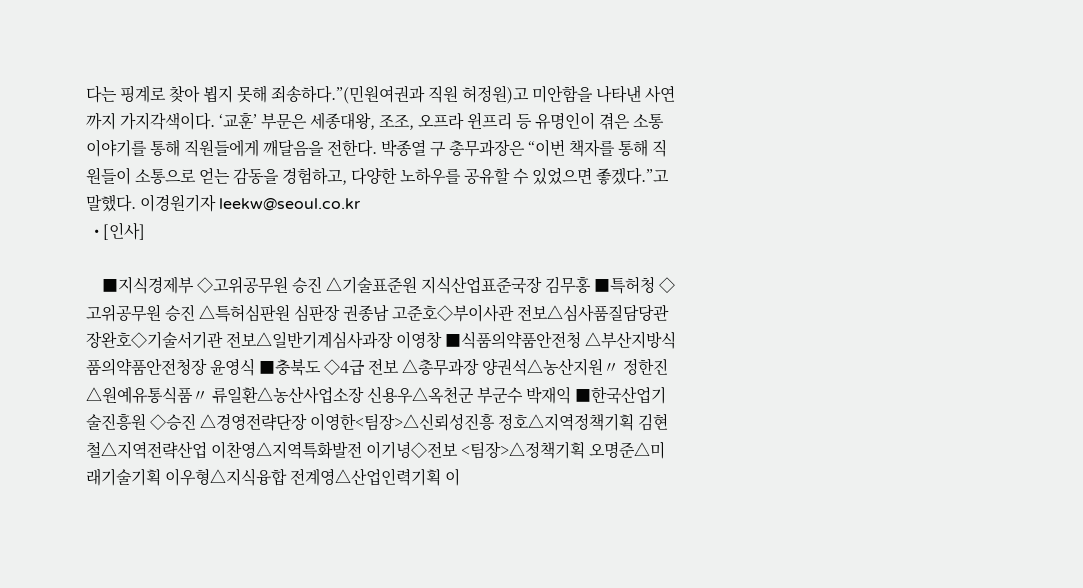다는 핑계로 찾아 뵙지 못해 죄송하다.”(민원여권과 직원 허정원)고 미안함을 나타낸 사연까지 가지각색이다. ‘교훈’ 부문은 세종대왕, 조조, 오프라 윈프리 등 유명인이 겪은 소통 이야기를 통해 직원들에게 깨달음을 전한다. 박종열 구 총무과장은 “이번 책자를 통해 직원들이 소통으로 얻는 감동을 경험하고, 다양한 노하우를 공유할 수 있었으면 좋겠다.”고 말했다. 이경원기자 leekw@seoul.co.kr
  • [인사]

    ■지식경제부 ◇고위공무원 승진 △기술표준원 지식산업표준국장 김무홍 ■특허청 ◇고위공무원 승진 △특허심판원 심판장 권종남 고준호◇부이사관 전보△심사품질담당관 장완호◇기술서기관 전보△일반기계심사과장 이영창 ■식품의약품안전청 △부산지방식품의약품안전청장 윤영식 ■충북도 ◇4급 전보 △총무과장 양권석△농산지원〃 정한진△원예유통식품〃 류일환△농산사업소장 신용우△옥천군 부군수 박재익 ■한국산업기술진흥원 ◇승진 △경영전략단장 이영한<팀장>△신뢰성진흥 정호△지역정책기획 김현철△지역전략산업 이찬영△지역특화발전 이기녕◇전보 <팀장>△정책기획 오명준△미래기술기획 이우형△지식융합 전계영△산업인력기획 이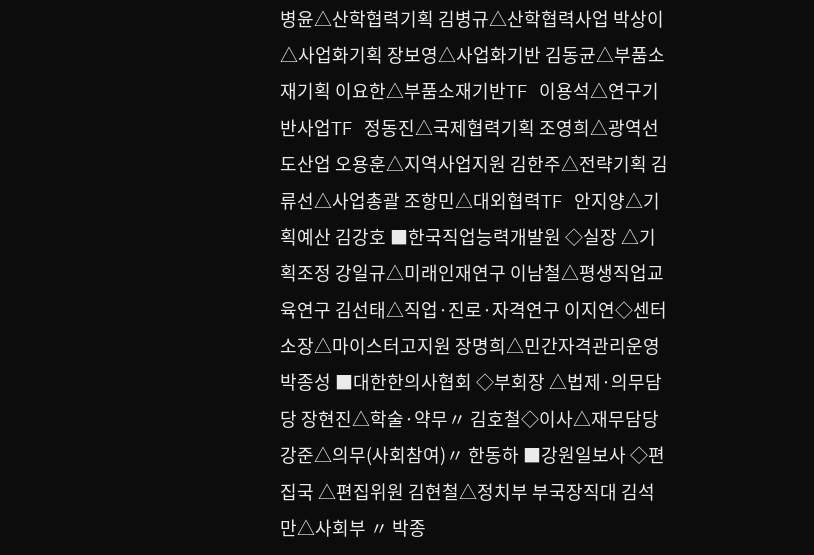병윤△산학협력기획 김병규△산학협력사업 박상이△사업화기획 장보영△사업화기반 김동균△부품소재기획 이요한△부품소재기반TF 이용석△연구기반사업TF 정동진△국제협력기획 조영희△광역선도산업 오용훈△지역사업지원 김한주△전략기획 김류선△사업총괄 조항민△대외협력TF 안지양△기획예산 김강호 ■한국직업능력개발원 ◇실장 △기획조정 강일규△미래인재연구 이남철△평생직업교육연구 김선태△직업·진로·자격연구 이지연◇센터소장△마이스터고지원 장명희△민간자격관리운영 박종성 ■대한한의사협회 ◇부회장 △법제·의무담당 장현진△학술·약무〃 김호철◇이사△재무담당 강준△의무(사회참여)〃 한동하 ■강원일보사 ◇편집국 △편집위원 김현철△정치부 부국장직대 김석만△사회부 〃 박종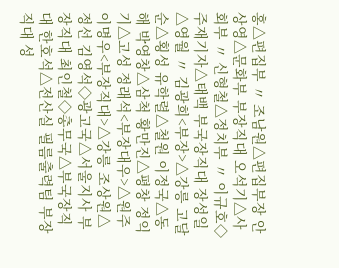홍△편집부 〃 조남원△편집부장 안상영△문화부 부장직대 오석기△사회부 〃 신형철△정치부 〃 이규호◇주재기자△태백 부국장직대 장성일△영월 〃 김광희<부장>△강릉 고달순△횡성 유학렬△철원 이정국△동해 박영창△삼척 황만진△평창 정익기△고성 정래석<부장대우>△원주 이명우<부장직대>△강릉 조상원△정선 김영석◇광고국△서울지사 부장직대 최인철◇총무국△부국장직대 한호석△전산실 필름출력팀 부장직대 성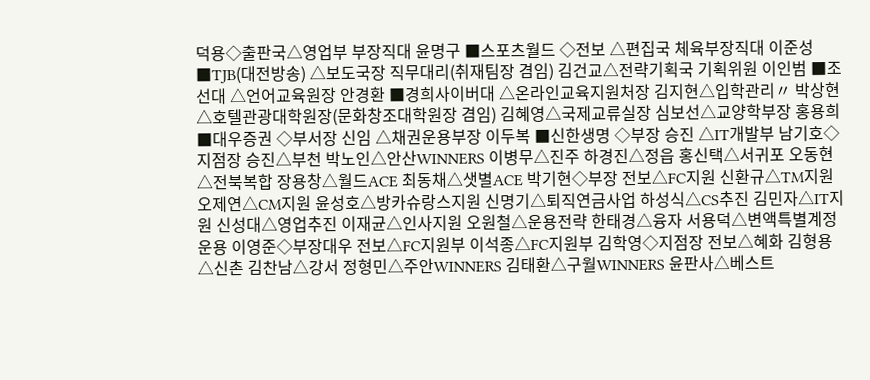덕용◇출판국△영업부 부장직대 윤명구 ■스포츠월드 ◇전보 △편집국 체육부장직대 이준성 ■TJB(대전방송) △보도국장 직무대리(취재팀장 겸임) 김건교△전략기획국 기획위원 이인범 ■조선대 △언어교육원장 안경환 ■경희사이버대 △온라인교육지원처장 김지현△입학관리〃 박상현△호텔관광대학원장(문화창조대학원장 겸임) 김혜영△국제교류실장 심보선△교양학부장 홍용희 ■대우증권 ◇부서장 신임 △채권운용부장 이두복 ■신한생명 ◇부장 승진 △IT개발부 남기호◇지점장 승진△부천 박노인△안산WINNERS 이병무△진주 하경진△정읍 홍신택△서귀포 오동현△전북복합 장용창△월드ACE 최동채△샛별ACE 박기현◇부장 전보△FC지원 신환규△TM지원 오제연△CM지원 윤성호△방카슈랑스지원 신명기△퇴직연금사업 하성식△CS추진 김민자△IT지원 신성대△영업추진 이재균△인사지원 오원철△운용전략 한태경△융자 서용덕△변액특별계정운용 이영준◇부장대우 전보△FC지원부 이석종△FC지원부 김학영◇지점장 전보△혜화 김형용△신촌 김찬남△강서 정형민△주안WINNERS 김태환△구월WINNERS 윤판사△베스트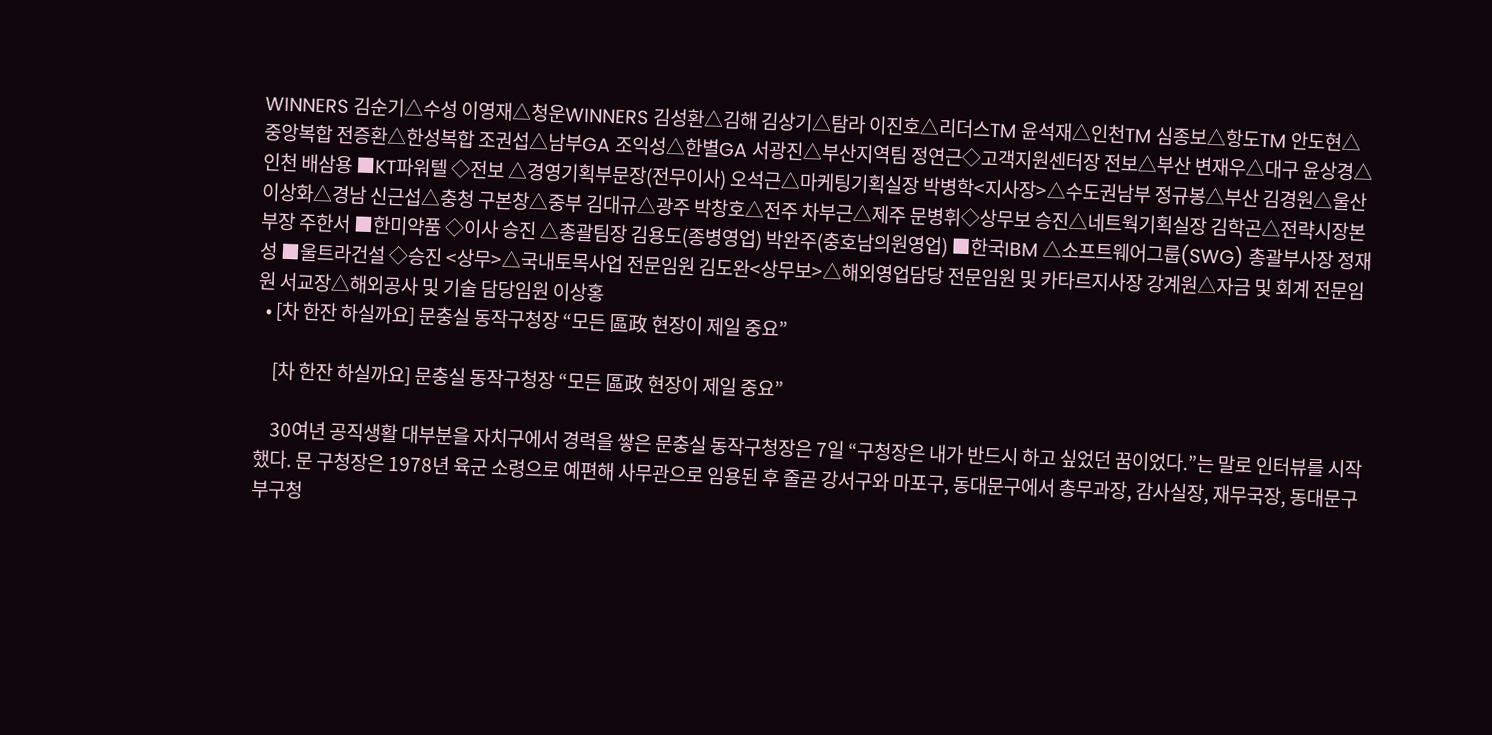WINNERS 김순기△수성 이영재△청운WINNERS 김성환△김해 김상기△탐라 이진호△리더스TM 윤석재△인천TM 심종보△항도TM 안도현△중앙복합 전증환△한성복합 조권섭△남부GA 조익성△한별GA 서광진△부산지역팀 정연근◇고객지원센터장 전보△부산 변재우△대구 윤상경△인천 배삼용 ■KT파워텔 ◇전보 △경영기획부문장(전무이사) 오석근△마케팅기획실장 박병학<지사장>△수도권남부 정규봉△부산 김경원△울산 이상화△경남 신근섭△충청 구본창△중부 김대규△광주 박창호△전주 차부근△제주 문병휘◇상무보 승진△네트웍기획실장 김학곤△전략시장본부장 주한서 ■한미약품 ◇이사 승진 △총괄팀장 김용도(종병영업) 박완주(충호남의원영업) ■한국IBM △소프트웨어그룹(SWG) 총괄부사장 정재성 ■울트라건설 ◇승진 <상무>△국내토목사업 전문임원 김도완<상무보>△해외영업담당 전문임원 및 카타르지사장 강계원△자금 및 회계 전문임원 서교장△해외공사 및 기술 담당임원 이상홍
  • [차 한잔 하실까요] 문충실 동작구청장 “모든 區政 현장이 제일 중요”

    [차 한잔 하실까요] 문충실 동작구청장 “모든 區政 현장이 제일 중요”

    30여년 공직생활 대부분을 자치구에서 경력을 쌓은 문충실 동작구청장은 7일 “구청장은 내가 반드시 하고 싶었던 꿈이었다.”는 말로 인터뷰를 시작했다. 문 구청장은 1978년 육군 소령으로 예편해 사무관으로 임용된 후 줄곧 강서구와 마포구, 동대문구에서 총무과장, 감사실장, 재무국장, 동대문구 부구청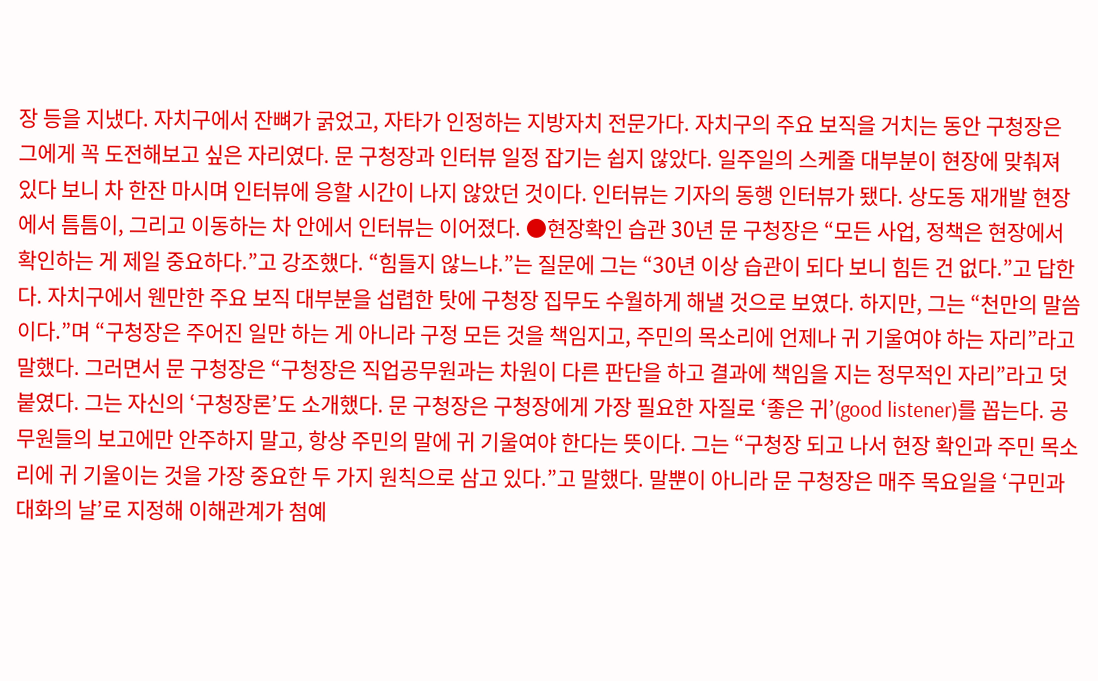장 등을 지냈다. 자치구에서 잔뼈가 굵었고, 자타가 인정하는 지방자치 전문가다. 자치구의 주요 보직을 거치는 동안 구청장은 그에게 꼭 도전해보고 싶은 자리였다. 문 구청장과 인터뷰 일정 잡기는 쉽지 않았다. 일주일의 스케줄 대부분이 현장에 맞춰져 있다 보니 차 한잔 마시며 인터뷰에 응할 시간이 나지 않았던 것이다. 인터뷰는 기자의 동행 인터뷰가 됐다. 상도동 재개발 현장에서 틈틈이, 그리고 이동하는 차 안에서 인터뷰는 이어졌다. ●현장확인 습관 30년 문 구청장은 “모든 사업, 정책은 현장에서 확인하는 게 제일 중요하다.”고 강조했다. “힘들지 않느냐.”는 질문에 그는 “30년 이상 습관이 되다 보니 힘든 건 없다.”고 답한다. 자치구에서 웬만한 주요 보직 대부분을 섭렵한 탓에 구청장 집무도 수월하게 해낼 것으로 보였다. 하지만, 그는 “천만의 말씀이다.”며 “구청장은 주어진 일만 하는 게 아니라 구정 모든 것을 책임지고, 주민의 목소리에 언제나 귀 기울여야 하는 자리”라고 말했다. 그러면서 문 구청장은 “구청장은 직업공무원과는 차원이 다른 판단을 하고 결과에 책임을 지는 정무적인 자리”라고 덧붙였다. 그는 자신의 ‘구청장론’도 소개했다. 문 구청장은 구청장에게 가장 필요한 자질로 ‘좋은 귀’(good listener)를 꼽는다. 공무원들의 보고에만 안주하지 말고, 항상 주민의 말에 귀 기울여야 한다는 뜻이다. 그는 “구청장 되고 나서 현장 확인과 주민 목소리에 귀 기울이는 것을 가장 중요한 두 가지 원칙으로 삼고 있다.”고 말했다. 말뿐이 아니라 문 구청장은 매주 목요일을 ‘구민과 대화의 날’로 지정해 이해관계가 첨예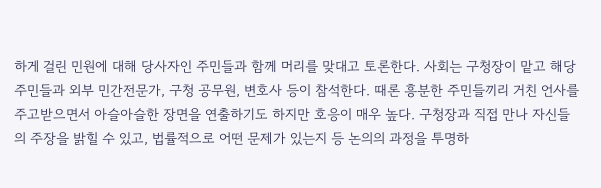하게 걸린 민원에 대해 당사자인 주민들과 함께 머리를 맞대고 토론한다. 사회는 구청장이 맡고 해당 주민들과 외부 민간전문가, 구청 공무원, 변호사 등이 참석한다. 때론 흥분한 주민들끼리 거친 언사를 주고받으면서 아슬아슬한 장면을 연출하기도 하지만 호응이 매우 높다. 구청장과 직접 만나 자신들의 주장을 밝힐 수 있고, 법률적으로 어떤 문제가 있는지 등 논의의 과정을 투명하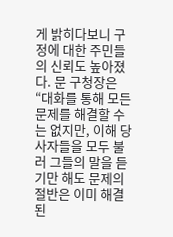게 밝히다보니 구정에 대한 주민들의 신뢰도 높아졌다. 문 구청장은 “대화를 통해 모든 문제를 해결할 수는 없지만, 이해 당사자들을 모두 불러 그들의 말을 듣기만 해도 문제의 절반은 이미 해결된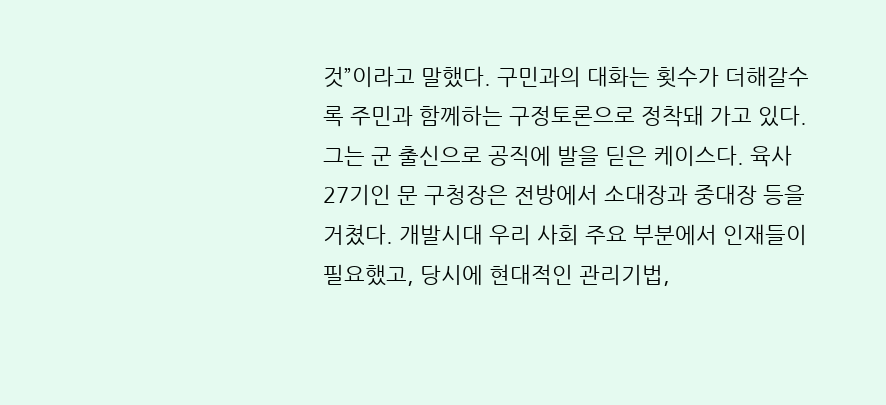것”이라고 말했다. 구민과의 대화는 횟수가 더해갈수록 주민과 함께하는 구정토론으로 정착돼 가고 있다. 그는 군 출신으로 공직에 발을 딛은 케이스다. 육사 27기인 문 구청장은 전방에서 소대장과 중대장 등을 거쳤다. 개발시대 우리 사회 주요 부분에서 인재들이 필요했고, 당시에 현대적인 관리기법,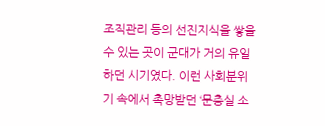조직관리 등의 선진지식을 쌓을 수 있는 곳이 군대가 거의 유일하던 시기였다. 이런 사회분위기 속에서 촉망받던 ‘문충실 소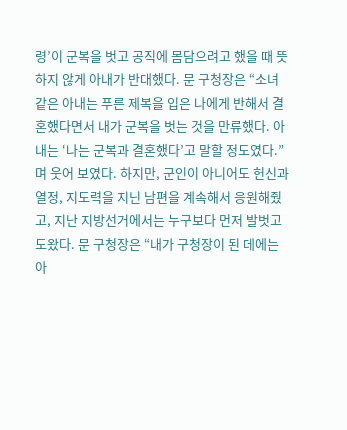령’이 군복을 벗고 공직에 몸담으려고 했을 때 뜻하지 않게 아내가 반대했다. 문 구청장은 “소녀 같은 아내는 푸른 제복을 입은 나에게 반해서 결혼했다면서 내가 군복을 벗는 것을 만류했다. 아내는 ‘나는 군복과 결혼했다’고 말할 정도였다.”며 웃어 보였다. 하지만, 군인이 아니어도 헌신과 열정, 지도력을 지닌 남편을 계속해서 응원해줬고, 지난 지방선거에서는 누구보다 먼저 발벗고 도왔다. 문 구청장은 “내가 구청장이 된 데에는 아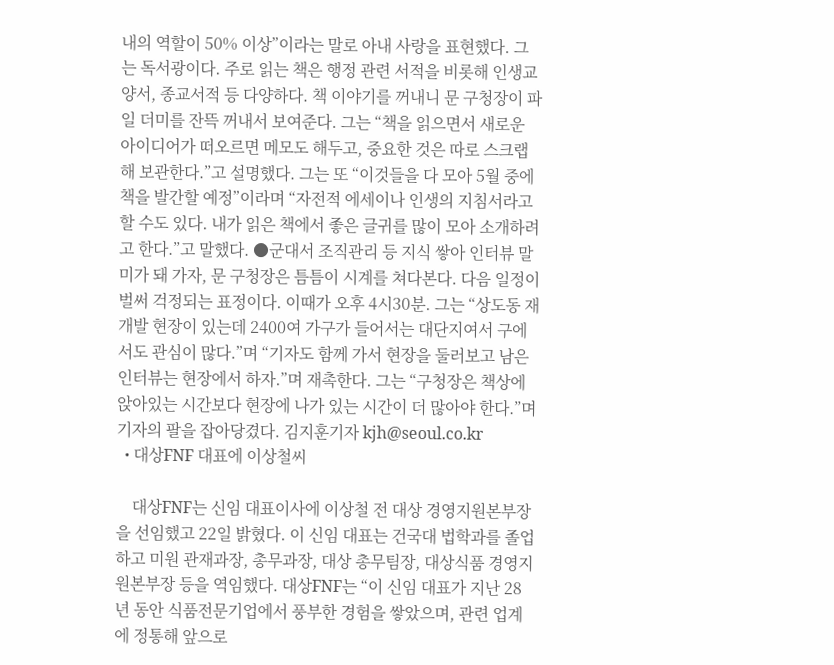내의 역할이 50% 이상”이라는 말로 아내 사랑을 표현했다. 그는 독서광이다. 주로 읽는 책은 행정 관련 서적을 비롯해 인생교양서, 종교서적 등 다양하다. 책 이야기를 꺼내니 문 구청장이 파일 더미를 잔뜩 꺼내서 보여준다. 그는 “책을 읽으면서 새로운 아이디어가 떠오르면 메모도 해두고, 중요한 것은 따로 스크랩해 보관한다.”고 설명했다. 그는 또 “이것들을 다 모아 5월 중에 책을 발간할 예정”이라며 “자전적 에세이나 인생의 지침서라고 할 수도 있다. 내가 읽은 책에서 좋은 글귀를 많이 모아 소개하려고 한다.”고 말했다. ●군대서 조직관리 등 지식 쌓아 인터뷰 말미가 돼 가자, 문 구청장은 틈틈이 시계를 쳐다본다. 다음 일정이 벌써 걱정되는 표정이다. 이때가 오후 4시30분. 그는 “상도동 재개발 현장이 있는데 2400여 가구가 들어서는 대단지여서 구에서도 관심이 많다.”며 “기자도 함께 가서 현장을 둘러보고 남은 인터뷰는 현장에서 하자.”며 재촉한다. 그는 “구청장은 책상에 앉아있는 시간보다 현장에 나가 있는 시간이 더 많아야 한다.”며 기자의 팔을 잡아당겼다. 김지훈기자 kjh@seoul.co.kr
  • 대상FNF 대표에 이상철씨

    대상FNF는 신임 대표이사에 이상철 전 대상 경영지원본부장을 선임했고 22일 밝혔다. 이 신임 대표는 건국대 법학과를 졸업하고 미원 관재과장, 총무과장, 대상 총무팀장, 대상식품 경영지원본부장 등을 역임했다. 대상FNF는 “이 신임 대표가 지난 28년 동안 식품전문기업에서 풍부한 경험을 쌓았으며, 관련 업계에 정통해 앞으로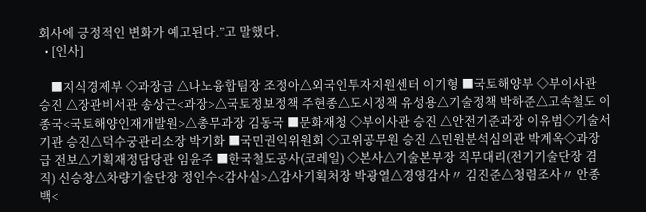회사에 긍정적인 변화가 예고된다.”고 말했다.
  • [인사]

    ■지식경제부 ◇과장급 △나노융합팀장 조정아△외국인투자지원센터 이기형 ■국토해양부 ◇부이사관 승진 △장관비서관 송상근<과장>△국토정보정책 주현종△도시정책 유성용△기술정책 박하준△고속철도 이종국<국토해양인재개발원>△총무과장 김동국 ■문화재청 ◇부이사관 승진 △안전기준과장 이유범◇기술서기관 승진△덕수궁관리소장 박기화 ■국민권익위원회 ◇고위공무원 승진 △민원분석심의관 박계옥◇과장급 전보△기획재정담당관 임윤주 ■한국철도공사(코레일) ◇본사△기술본부장 직무대리(전기기술단장 겸직) 신승창△차량기술단장 정인수<감사실>△감사기획처장 박광열△경영감사〃 김진준△청렴조사〃 안종백<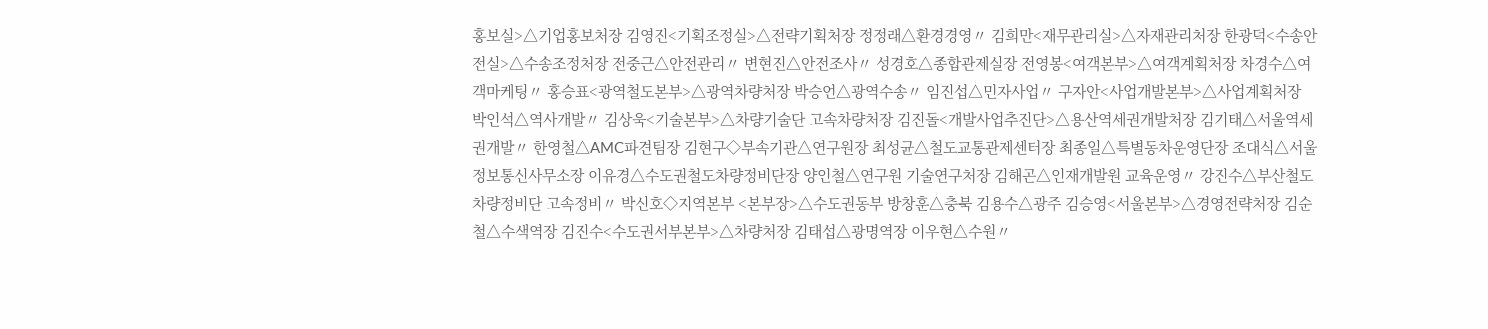홍보실>△기업홍보처장 김영진<기획조정실>△전략기획처장 정정래△환경경영〃 김희만<재무관리실>△자재관리처장 한광덕<수송안전실>△수송조정처장 전중근△안전관리〃 변현진△안전조사〃 성경호△종합관제실장 전영봉<여객본부>△여객계획처장 차경수△여객마케팅〃 홍승표<광역철도본부>△광역차량처장 박승언△광역수송〃 임진섭△민자사업〃 구자안<사업개발본부>△사업계획처장 박인석△역사개발〃 김상욱<기술본부>△차량기술단 고속차량처장 김진돌<개발사업추진단>△용산역세권개발처장 김기태△서울역세권개발〃 한영철△AMC파견팀장 김현구◇부속기관△연구원장 최성균△철도교통관제센터장 최종일△특별동차운영단장 조대식△서울정보통신사무소장 이유경△수도권철도차량정비단장 양인철△연구원 기술연구처장 김해곤△인재개발원 교육운영〃 강진수△부산철도차량정비단 고속정비〃 박신호◇지역본부 <본부장>△수도권동부 방창훈△충북 김용수△광주 김승영<서울본부>△경영전략처장 김순철△수색역장 김진수<수도권서부본부>△차량처장 김태섭△광명역장 이우현△수원〃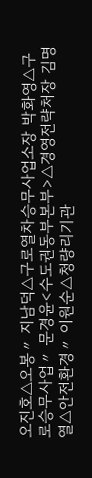오진호△오봉〃 지남덕△구로열차승무사업소장 박화영△구로승무사업〃 문경윤<수도권동부본부>△경영전략처장 김명열△안전환경〃 이원순△청량리기관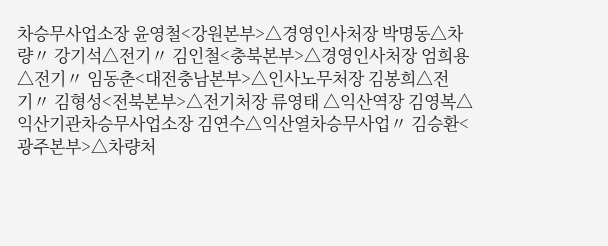차승무사업소장 윤영철<강원본부>△경영인사처장 박명동△차량〃 강기석△전기〃 김인철<충북본부>△경영인사처장 엄희용△전기〃 임동춘<대전충남본부>△인사노무처장 김봉희△전기〃 김형성<전북본부>△전기처장 류영태 △익산역장 김영복△익산기관차승무사업소장 김연수△익산열차승무사업〃 김승환<광주본부>△차량처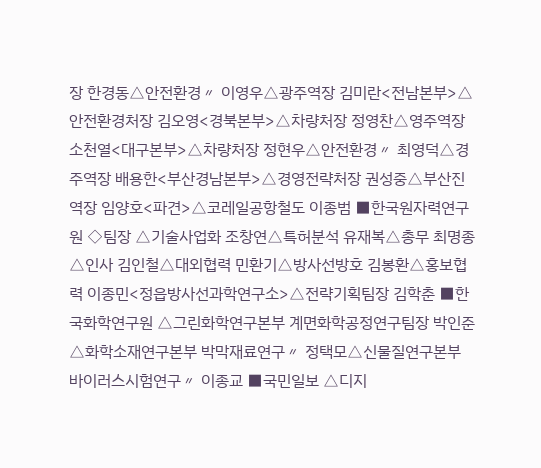장 한경동△안전환경〃 이영우△광주역장 김미란<전남본부>△안전환경처장 김오영<경북본부>△차량처장 정영찬△영주역장 소천열<대구본부>△차량처장 정현우△안전환경〃 최영덕△경주역장 배용한<부산경남본부>△경영전략처장 권성중△부산진역장 임양호<파견>△코레일공항철도 이종범 ■한국원자력연구원 ◇팀장 △기술사업화 조창연△특허분석 유재복△총무 최명종△인사 김인철△대외협력 민환기△방사선방호 김봉환△홍보협력 이종민<정읍방사선과학연구소>△전략기획팀장 김학춘 ■한국화학연구원 △그린화학연구본부 계면화학공정연구팀장 박인준△화학소재연구본부 박막재료연구〃 정택모△신물질연구본부 바이러스시험연구〃 이종교 ■국민일보 △디지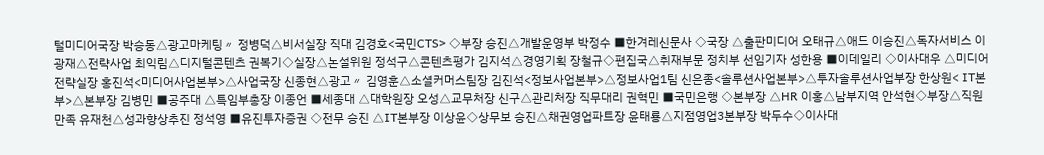털미디어국장 박승동△광고마케팅〃 정병덕△비서실장 직대 김경호<국민CTS> ◇부장 승진△개발운영부 박정수 ■한겨레신문사 ◇국장 △출판미디어 오태규△애드 이승진△독자서비스 이광재△전략사업 최익림△디지털콘텐츠 권복기◇실장△논설위원 정석구△콘텐츠평가 김지석△경영기획 장철규◇편집국△취재부문 정치부 선임기자 성한용 ■이데일리 ◇이사대우 △미디어전략실장 홍진석<미디어사업본부>△사업국장 신종현△광고〃 김영훈△소셜커머스팀장 김진석<정보사업본부>△정보사업1팀 신은종<솔루션사업본부>△투자솔루션사업부장 한상원< IT본부>△본부장 김병민 ■공주대 △특임부총장 이종언 ■세종대 △대학원장 오성△교무처장 신구△관리처장 직무대리 권혁민 ■국민은행 ◇본부장 △HR 이홍△남부지역 안석현◇부장△직원만족 유재천△성과향상추진 정석영 ■유진투자증권 ◇전무 승진 △IT본부장 이상윤◇상무보 승진△채권영업파트장 윤태룡△지점영업3본부장 박두수◇이사대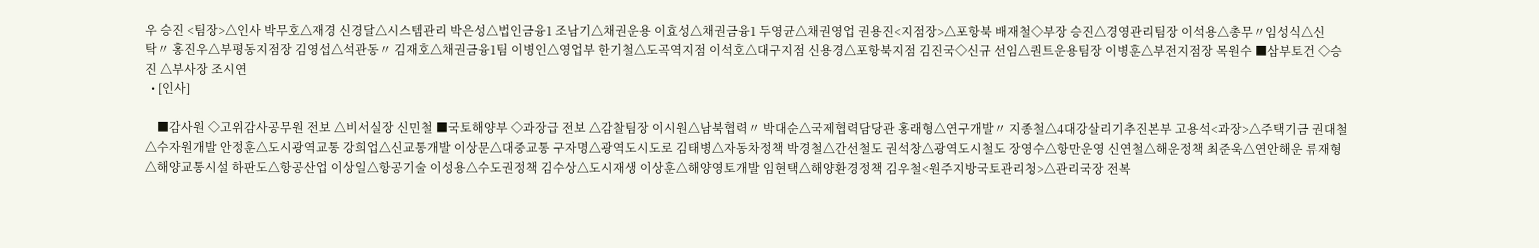우 승진 <팀장>△인사 박무호△재경 신경달△시스템관리 박은성△법인금융1 조남기△채권운용 이효성△채권금융1 두영균△채권영업 권용진<지점장>△포항북 배재철◇부장 승진△경영관리팀장 이석용△총무〃임성식△신탁〃 홍진우△부평동지점장 김영섭△석관동〃 김재호△채권금융1팀 이병인△영업부 한기철△도곡역지점 이석호△대구지점 신용경△포항북지점 김진국◇신규 선임△퀀트운용팀장 이병훈△부전지점장 목원수 ■삼부토건 ◇승진 △부사장 조시연
  • [인사]

    ■감사원 ◇고위감사공무원 전보 △비서실장 신민철 ■국토해양부 ◇과장급 전보 △감찰팀장 이시원△남북협력〃 박대순△국제협력담당관 홍래형△연구개발〃 지종철△4대강살리기추진본부 고용석<과장>△주택기금 권대철△수자원개발 안정훈△도시광역교통 강희업△신교통개발 이상문△대중교통 구자명△광역도시도로 김태병△자동차정책 박경철△간선철도 권석창△광역도시철도 장영수△항만운영 신연철△해운정책 최준욱△연안해운 류재형△해양교통시설 하판도△항공산업 이상일△항공기술 이성용△수도권정책 김수상△도시재생 이상훈△해양영토개발 임현택△해양환경정책 김우철<원주지방국토관리청>△관리국장 전복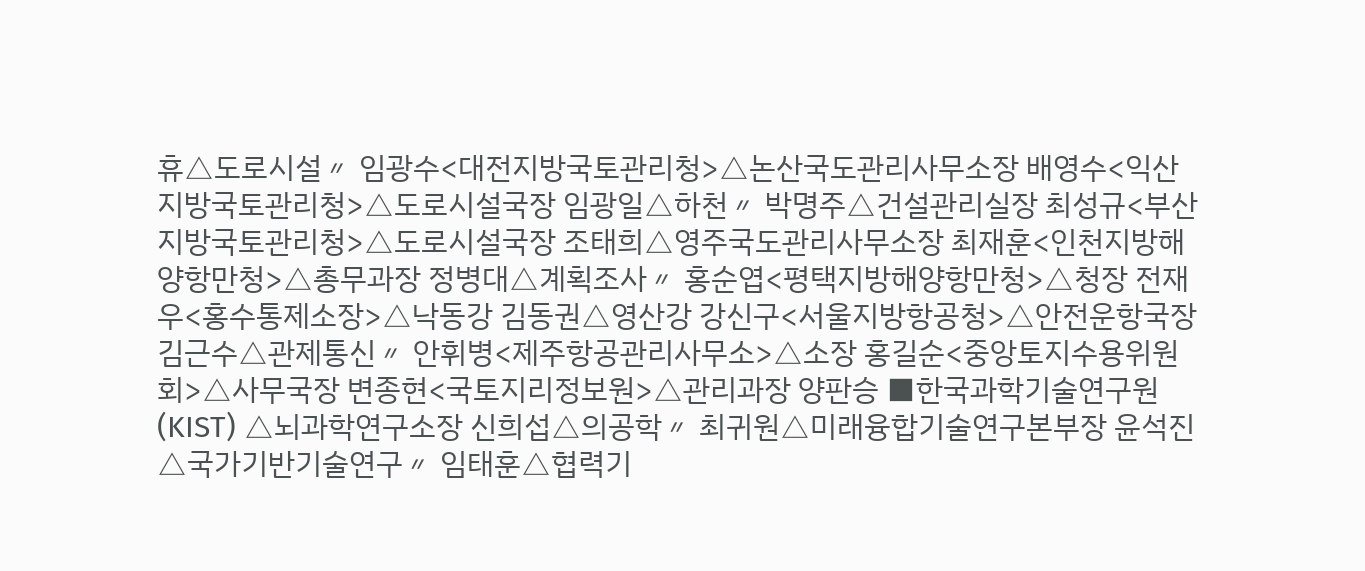휴△도로시설〃 임광수<대전지방국토관리청>△논산국도관리사무소장 배영수<익산지방국토관리청>△도로시설국장 임광일△하천〃 박명주△건설관리실장 최성규<부산지방국토관리청>△도로시설국장 조태희△영주국도관리사무소장 최재훈<인천지방해양항만청>△총무과장 정병대△계획조사〃 홍순엽<평택지방해양항만청>△청장 전재우<홍수통제소장>△낙동강 김동권△영산강 강신구<서울지방항공청>△안전운항국장 김근수△관제통신〃 안휘병<제주항공관리사무소>△소장 홍길순<중앙토지수용위원회>△사무국장 변종현<국토지리정보원>△관리과장 양판승 ■한국과학기술연구원(KIST) △뇌과학연구소장 신희섭△의공학〃 최귀원△미래융합기술연구본부장 윤석진△국가기반기술연구〃 임태훈△협력기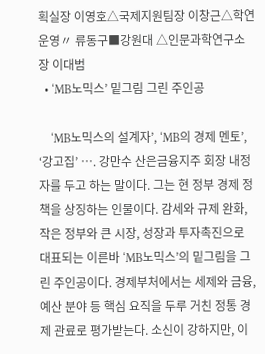획실장 이영호△국제지원팀장 이창근△학연운영〃 류동구■강원대 △인문과학연구소장 이대범
  • ‘MB노믹스’ 밑그림 그린 주인공

    ‘MB노믹스의 설계자’, ‘MB의 경제 멘토’, ‘강고집’ …. 강만수 산은금융지주 회장 내정자를 두고 하는 말이다. 그는 현 정부 경제 정책을 상징하는 인물이다. 감세와 규제 완화, 작은 정부와 큰 시장, 성장과 투자촉진으로 대표되는 이른바 ‘MB노믹스’의 밑그림을 그린 주인공이다. 경제부처에서는 세제와 금융, 예산 분야 등 핵심 요직을 두루 거친 정통 경제 관료로 평가받는다. 소신이 강하지만, 이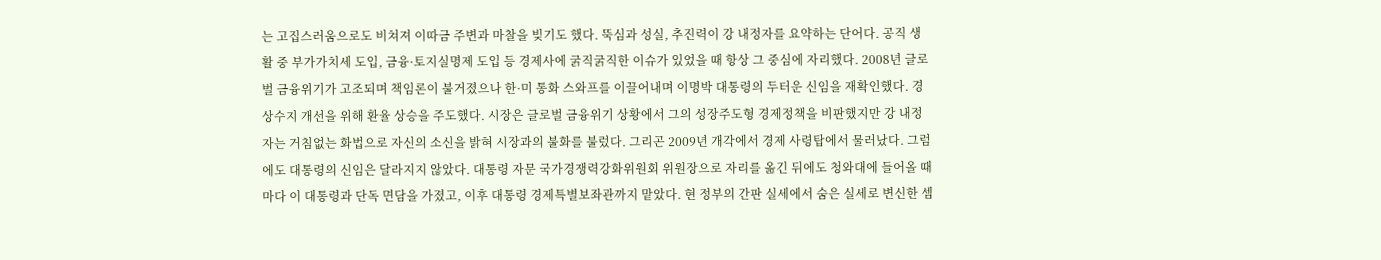는 고집스러움으로도 비쳐져 이따금 주변과 마찰을 빚기도 했다. 뚝심과 성실, 추진력이 강 내정자를 요약하는 단어다. 공직 생활 중 부가가치세 도입, 금융·토지실명제 도입 등 경제사에 굵직굵직한 이슈가 있었을 때 항상 그 중심에 자리했다. 2008년 글로벌 금융위기가 고조되며 책임론이 불거졌으나 한·미 통화 스와프를 이끌어내며 이명박 대통령의 두터운 신임을 재확인했다. 경상수지 개선을 위해 환율 상승을 주도했다. 시장은 글로벌 금융위기 상황에서 그의 성장주도형 경제정책을 비판했지만 강 내정자는 거침없는 화법으로 자신의 소신을 밝혀 시장과의 불화를 불렀다. 그리곤 2009년 개각에서 경제 사령탑에서 물러났다. 그럼에도 대통령의 신임은 달라지지 않았다. 대통령 자문 국가경쟁력강화위원회 위원장으로 자리를 옮긴 뒤에도 청와대에 들어올 때마다 이 대통령과 단독 면담을 가졌고, 이후 대통령 경제특별보좌관까지 맡았다. 현 정부의 간판 실세에서 숨은 실세로 변신한 셈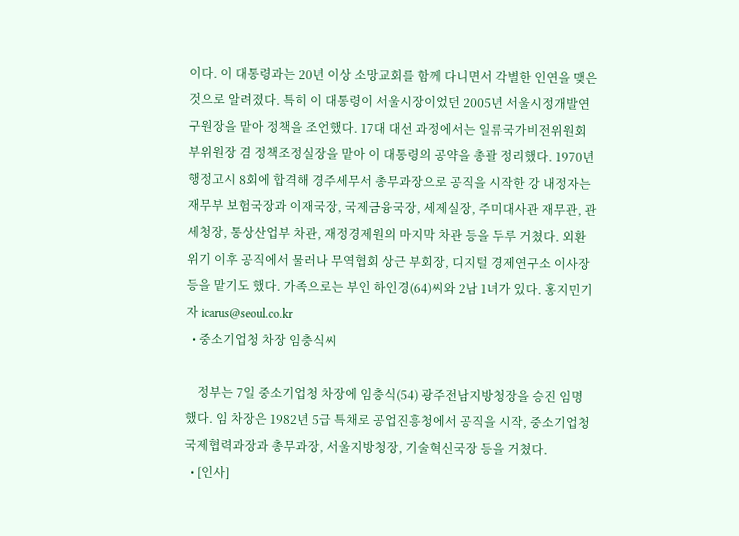이다. 이 대통령과는 20년 이상 소망교회를 함께 다니면서 각별한 인연을 맺은 것으로 알려졌다. 특히 이 대통령이 서울시장이었던 2005년 서울시정개발연구원장을 맡아 정책을 조언했다. 17대 대선 과정에서는 일류국가비전위원회 부위원장 겸 정책조정실장을 맡아 이 대통령의 공약을 총괄 정리했다. 1970년 행정고시 8회에 합격해 경주세무서 총무과장으로 공직을 시작한 강 내정자는 재무부 보험국장과 이재국장, 국제금융국장, 세제실장, 주미대사관 재무관, 관세청장, 통상산업부 차관, 재정경제원의 마지막 차관 등을 두루 거쳤다. 외환위기 이후 공직에서 물러나 무역협회 상근 부회장, 디지털 경제연구소 이사장 등을 맡기도 했다. 가족으로는 부인 하인경(64)씨와 2남 1녀가 있다. 홍지민기자 icarus@seoul.co.kr
  • 중소기업청 차장 임충식씨

    정부는 7일 중소기업청 차장에 임충식(54) 광주전남지방청장을 승진 임명했다. 임 차장은 1982년 5급 특채로 공업진흥청에서 공직을 시작, 중소기업청 국제협력과장과 총무과장, 서울지방청장, 기술혁신국장 등을 거쳤다.
  • [인사]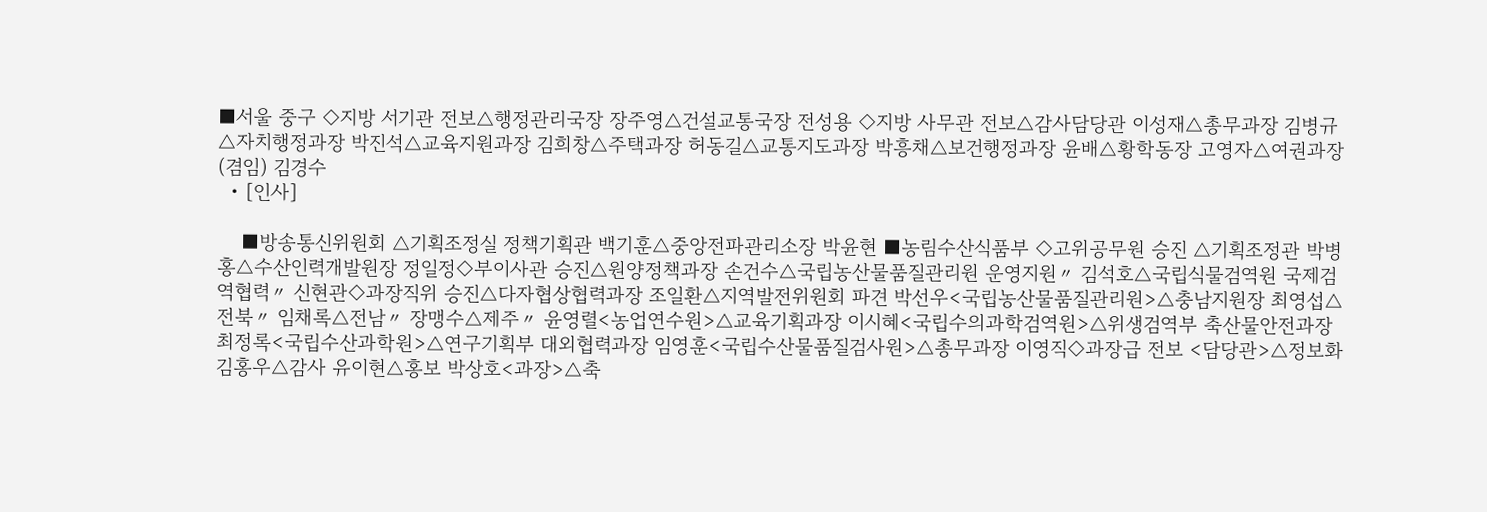■서울 중구 ◇지방 서기관 전보△행정관리국장 장주영△건설교통국장 전성용 ◇지방 사무관 전보△감사담당관 이성재△총무과장 김병규△자치행정과장 박진석△교육지원과장 김희창△주택과장 허동길△교통지도과장 박흥채△보건행정과장 윤배△황학동장 고영자△여권과장(겸임) 김경수
  • [인사]

    ■방송통신위원회 △기획조정실 정책기획관 백기훈△중앙전파관리소장 박윤현 ■농림수산식품부 ◇고위공무원 승진 △기획조정관 박병홍△수산인력개발원장 정일정◇부이사관 승진△원양정책과장 손건수△국립농산물품질관리원 운영지원〃 김석호△국립식물검역원 국제검역협력〃 신현관◇과장직위 승진△다자협상협력과장 조일환△지역발전위원회 파견 박선우<국립농산물품질관리원>△충남지원장 최영섭△전북〃 임채록△전남〃 장맹수△제주〃 윤영렬<농업연수원>△교육기획과장 이시혜<국립수의과학검역원>△위생검역부 축산물안전과장 최정록<국립수산과학원>△연구기획부 대외협력과장 임영훈<국립수산물품질검사원>△총무과장 이영직◇과장급 전보 <담당관>△정보화 김홍우△감사 유이현△홍보 박상호<과장>△축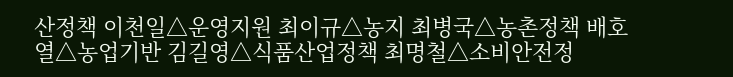산정책 이천일△운영지원 최이규△농지 최병국△농촌정책 배호열△농업기반 김길영△식품산업정책 최명철△소비안전정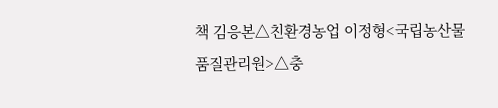책 김응본△친환경농업 이정형<국립농산물품질관리원>△충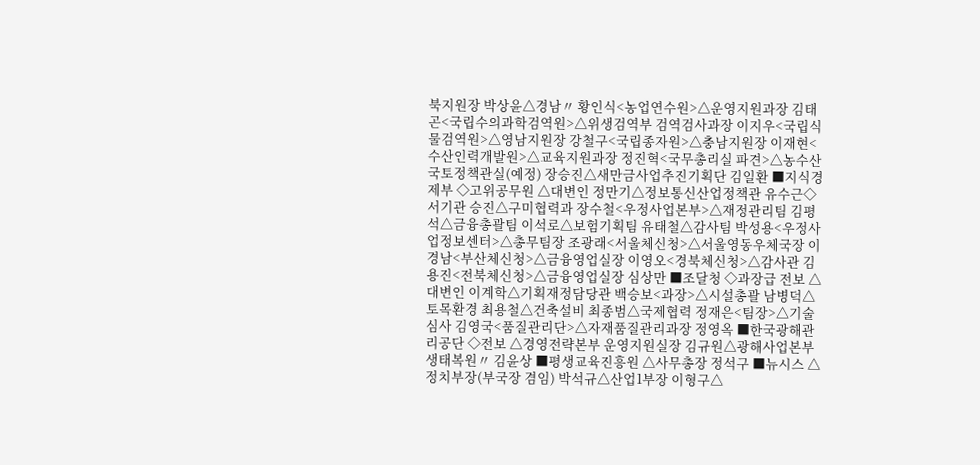북지원장 박상윤△경남〃 황인식<농업연수원>△운영지원과장 김태곤<국립수의과학검역원>△위생검역부 검역검사과장 이지우<국립식물검역원>△영남지원장 강철구<국립종자원>△충남지원장 이재현<수산인력개발원>△교육지원과장 정진혁<국무총리실 파견>△농수산국토정책관실(예정) 장승진△새만금사업추진기획단 김일환 ■지식경제부 ◇고위공무원 △대변인 정만기△정보통신산업정책관 유수근◇서기관 승진△구미협력과 장수철<우정사업본부>△재정관리팀 김평석△금융총괄팀 이석로△보험기획팀 유태철△감사팀 박성용<우정사업정보센터>△총무팀장 조광래<서울체신청>△서울영동우체국장 이경남<부산체신청>△금융영업실장 이영오<경북체신청>△감사관 김용진<전북체신청>△금융영업실장 심상만 ■조달청 ◇과장급 전보 △대변인 이계학△기획재정담당관 백승보<과장>△시설총괄 남병덕△토목환경 최용철△건축설비 최종범△국제협력 정재은<팀장>△기술심사 김영국<품질관리단>△자재품질관리과장 정영옥 ■한국광해관리공단 ◇전보 △경영전략본부 운영지원실장 김규원△광해사업본부 생태복원〃 김윤상 ■평생교육진흥원 △사무총장 정석구 ■뉴시스 △정치부장(부국장 겸임) 박석규△산업1부장 이형구△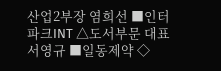산업2부장 염희선 ■인터파크INT △도서부문 대표 서영규 ■일동제약 ◇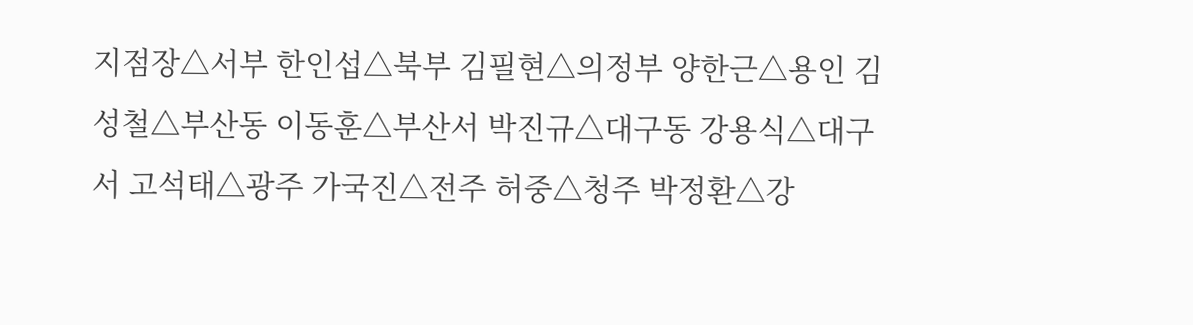지점장△서부 한인섭△북부 김필현△의정부 양한근△용인 김성철△부산동 이동훈△부산서 박진규△대구동 강용식△대구서 고석태△광주 가국진△전주 허중△청주 박정환△강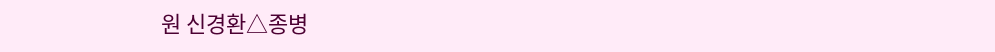원 신경환△종병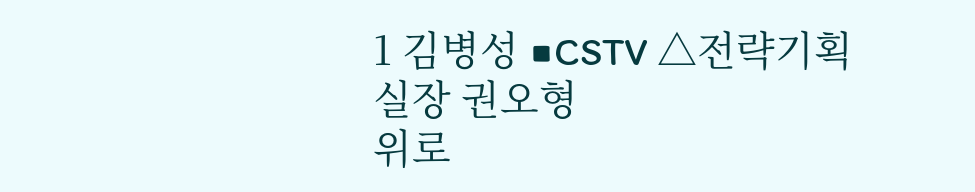1 김병성 ■CSTV △전략기획실장 권오형
위로